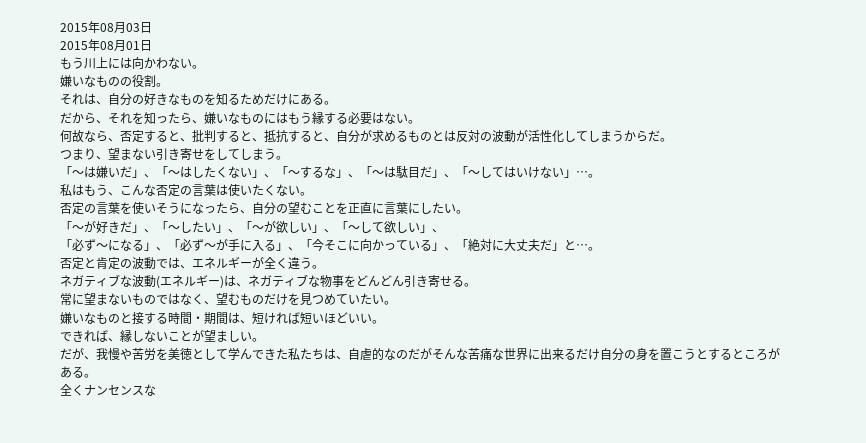2015年08月03日
2015年08月01日
もう川上には向かわない。
嫌いなものの役割。
それは、自分の好きなものを知るためだけにある。
だから、それを知ったら、嫌いなものにはもう縁する必要はない。
何故なら、否定すると、批判すると、抵抗すると、自分が求めるものとは反対の波動が活性化してしまうからだ。
つまり、望まない引き寄せをしてしまう。
「〜は嫌いだ」、「〜はしたくない」、「〜するな」、「〜は駄目だ」、「〜してはいけない」…。
私はもう、こんな否定の言葉は使いたくない。
否定の言葉を使いそうになったら、自分の望むことを正直に言葉にしたい。
「〜が好きだ」、「〜したい」、「〜が欲しい」、「〜して欲しい」、
「必ず〜になる」、「必ず〜が手に入る」、「今そこに向かっている」、「絶対に大丈夫だ」と…。
否定と肯定の波動では、エネルギーが全く違う。
ネガティブな波動(エネルギー)は、ネガティブな物事をどんどん引き寄せる。
常に望まないものではなく、望むものだけを見つめていたい。
嫌いなものと接する時間・期間は、短ければ短いほどいい。
できれば、縁しないことが望ましい。
だが、我慢や苦労を美徳として学んできた私たちは、自虐的なのだがそんな苦痛な世界に出来るだけ自分の身を置こうとするところがある。
全くナンセンスな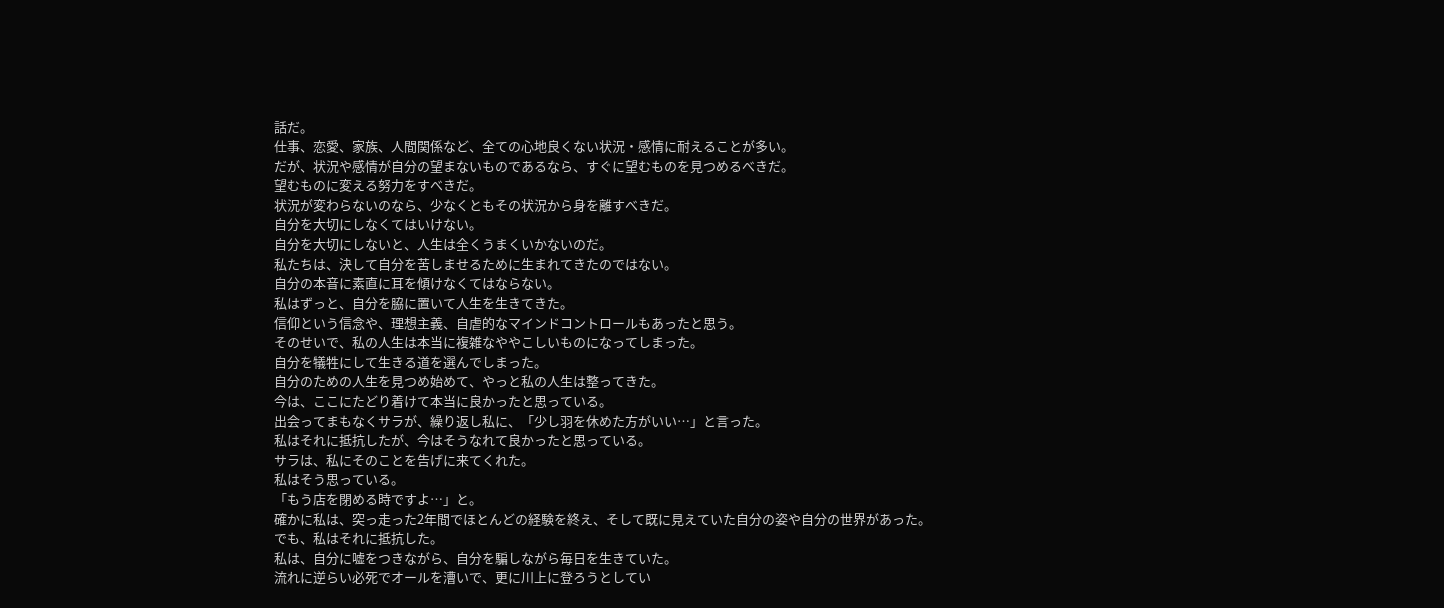話だ。
仕事、恋愛、家族、人間関係など、全ての心地良くない状況・感情に耐えることが多い。
だが、状況や感情が自分の望まないものであるなら、すぐに望むものを見つめるべきだ。
望むものに変える努力をすべきだ。
状況が変わらないのなら、少なくともその状況から身を離すべきだ。
自分を大切にしなくてはいけない。
自分を大切にしないと、人生は全くうまくいかないのだ。
私たちは、決して自分を苦しませるために生まれてきたのではない。
自分の本音に素直に耳を傾けなくてはならない。
私はずっと、自分を脇に置いて人生を生きてきた。
信仰という信念や、理想主義、自虐的なマインドコントロールもあったと思う。
そのせいで、私の人生は本当に複雑なややこしいものになってしまった。
自分を犠牲にして生きる道を選んでしまった。
自分のための人生を見つめ始めて、やっと私の人生は整ってきた。
今は、ここにたどり着けて本当に良かったと思っている。
出会ってまもなくサラが、繰り返し私に、「少し羽を休めた方がいい…」と言った。
私はそれに抵抗したが、今はそうなれて良かったと思っている。
サラは、私にそのことを告げに来てくれた。
私はそう思っている。
「もう店を閉める時ですよ…」と。
確かに私は、突っ走った2年間でほとんどの経験を終え、そして既に見えていた自分の姿や自分の世界があった。
でも、私はそれに抵抗した。
私は、自分に嘘をつきながら、自分を騙しながら毎日を生きていた。
流れに逆らい必死でオールを漕いで、更に川上に登ろうとしてい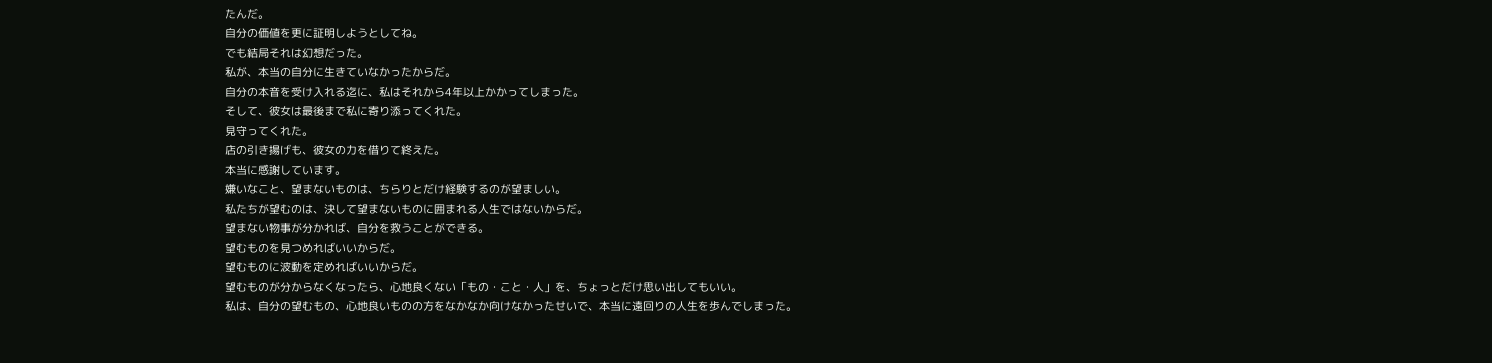たんだ。
自分の価値を更に証明しようとしてね。
でも結局それは幻想だった。
私が、本当の自分に生きていなかったからだ。
自分の本音を受け入れる迄に、私はそれから4年以上かかってしまった。
そして、彼女は最後まで私に寄り添ってくれた。
見守ってくれた。
店の引き揚げも、彼女の力を借りて終えた。
本当に感謝しています。
嫌いなこと、望まないものは、ちらりとだけ経験するのが望ましい。
私たちが望むのは、決して望まないものに囲まれる人生ではないからだ。
望まない物事が分かれば、自分を救うことができる。
望むものを見つめればいいからだ。
望むものに波動を定めればいいからだ。
望むものが分からなくなったら、心地良くない「もの・こと・人」を、ちょっとだけ思い出してもいい。
私は、自分の望むもの、心地良いものの方をなかなか向けなかったせいで、本当に遠回りの人生を歩んでしまった。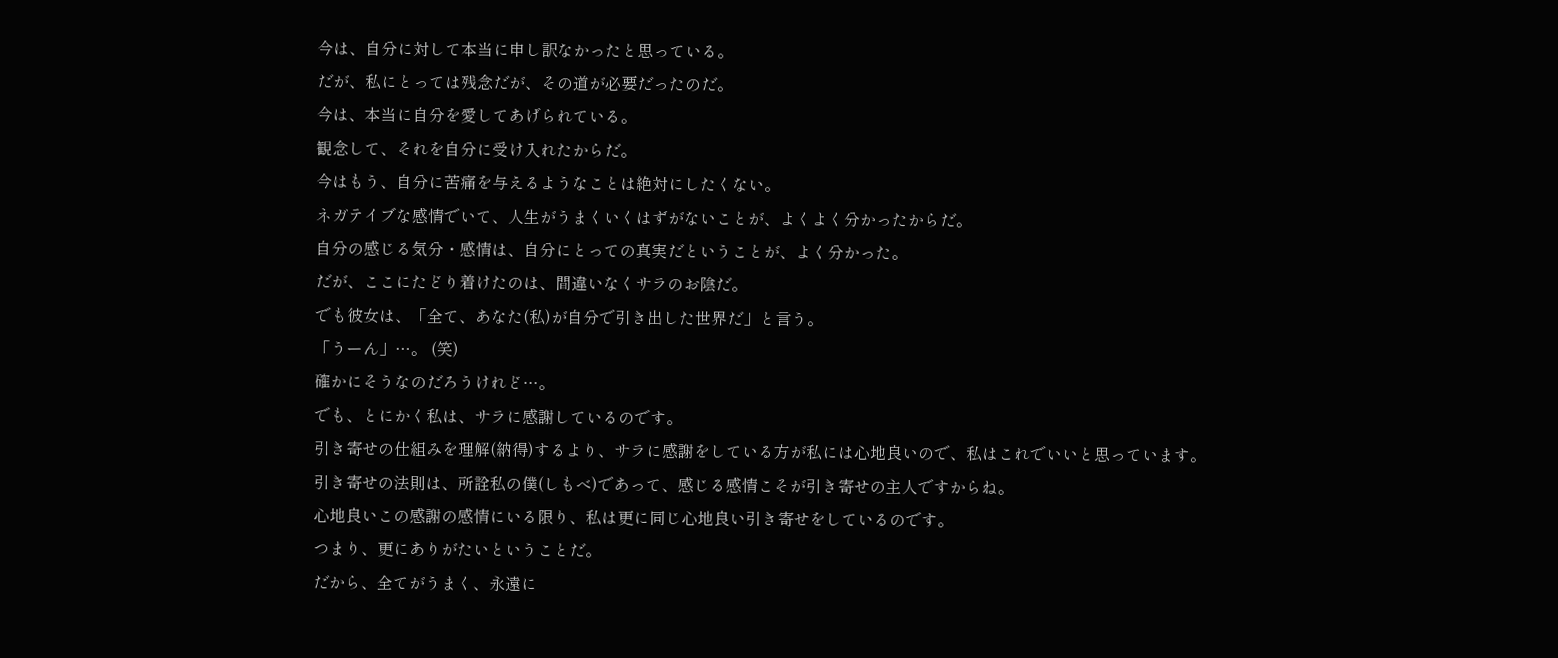今は、自分に対して本当に申し訳なかったと思っている。
だが、私にとっては残念だが、その道が必要だったのだ。
今は、本当に自分を愛してあげられている。
観念して、それを自分に受け入れたからだ。
今はもう、自分に苦痛を与えるようなことは絶対にしたくない。
ネガテイブな感情でいて、人生がうまくいくはずがないことが、よくよく分かったからだ。
自分の感じる気分・感情は、自分にとっての真実だということが、よく分かった。
だが、ここにたどり着けたのは、間違いなくサラのお陰だ。
でも彼女は、「全て、あなた(私)が自分で引き出した世界だ」と言う。
「うーん」…。 (笑)
確かにそうなのだろうけれど…。
でも、とにかく私は、サラに感謝しているのです。
引き寄せの仕組みを理解(納得)するより、サラに感謝をしている方が私には心地良いので、私はこれでいいと思っています。
引き寄せの法則は、所詮私の僕(しもべ)であって、感じる感情こそが引き寄せの主人ですからね。
心地良いこの感謝の感情にいる限り、私は更に同じ心地良い引き寄せをしているのです。
つまり、更にありがたいということだ。
だから、全てがうまく、永遠に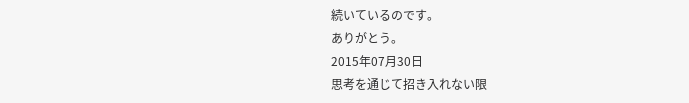続いているのです。
ありがとう。
2015年07月30日
思考を通じて招き入れない限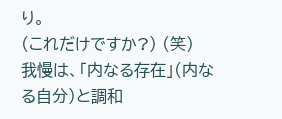り。
(これだけですか?) (笑)
我慢は、「内なる存在」(内なる自分)と調和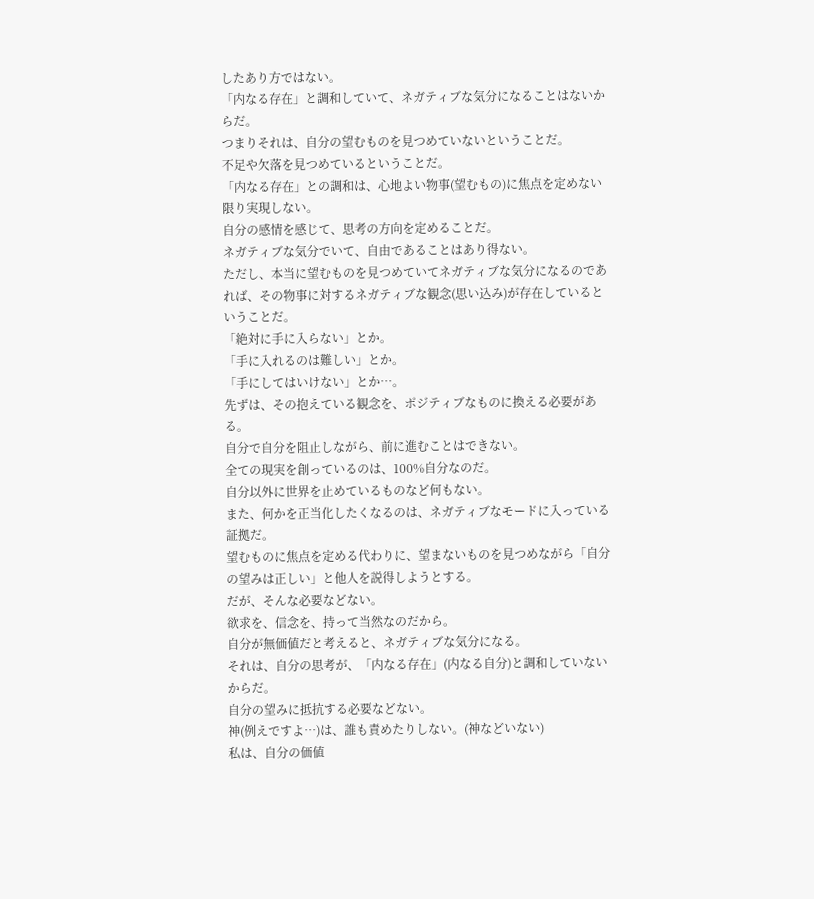したあり方ではない。
「内なる存在」と調和していて、ネガティブな気分になることはないからだ。
つまりそれは、自分の望むものを見つめていないということだ。
不足や欠落を見つめているということだ。
「内なる存在」との調和は、心地よい物事(望むもの)に焦点を定めない限り実現しない。
自分の感情を感じて、思考の方向を定めることだ。
ネガティブな気分でいて、自由であることはあり得ない。
ただし、本当に望むものを見つめていてネガティブな気分になるのであれば、その物事に対するネガティブな観念(思い込み)が存在しているということだ。
「絶対に手に入らない」とか。
「手に入れるのは難しい」とか。
「手にしてはいけない」とか…。
先ずは、その抱えている観念を、ポジティブなものに換える必要がある。
自分で自分を阻止しながら、前に進むことはできない。
全ての現実を創っているのは、100%自分なのだ。
自分以外に世界を止めているものなど何もない。
また、何かを正当化したくなるのは、ネガティブなモードに入っている証拠だ。
望むものに焦点を定める代わりに、望まないものを見つめながら「自分の望みは正しい」と他人を説得しようとする。
だが、そんな必要などない。
欲求を、信念を、持って当然なのだから。
自分が無価値だと考えると、ネガティブな気分になる。
それは、自分の思考が、「内なる存在」(内なる自分)と調和していないからだ。
自分の望みに抵抗する必要などない。
神(例えですよ…)は、誰も責めたりしない。(神などいない)
私は、自分の価値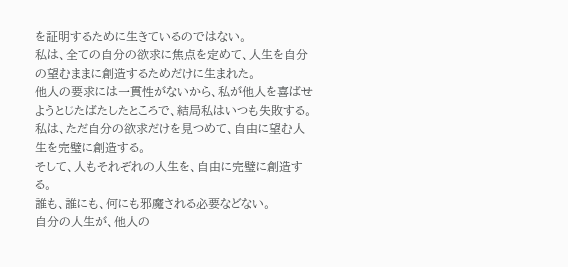を証明するために生きているのではない。
私は、全ての自分の欲求に焦点を定めて、人生を自分の望むままに創造するためだけに生まれた。
他人の要求には一貫性がないから、私が他人を喜ばせようとじたばたしたところで、結局私はいつも失敗する。
私は、ただ自分の欲求だけを見つめて、自由に望む人生を完璧に創造する。
そして、人もそれぞれの人生を、自由に完璧に創造する。
誰も、誰にも、何にも邪魔される必要などない。
自分の人生が、他人の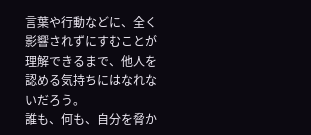言葉や行動などに、全く影響されずにすむことが理解できるまで、他人を認める気持ちにはなれないだろう。
誰も、何も、自分を脅か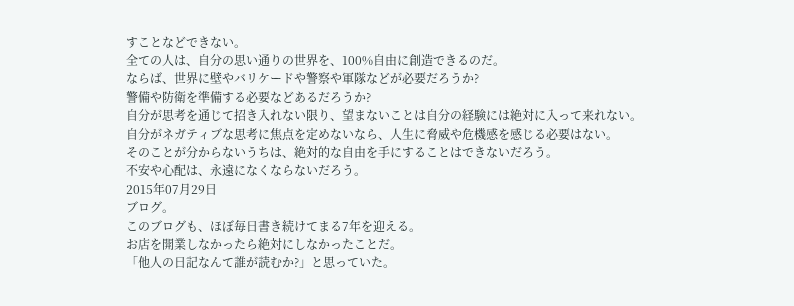すことなどできない。
全ての人は、自分の思い通りの世界を、100%自由に創造できるのだ。
ならば、世界に壁やバリケードや警察や軍隊などが必要だろうか?
警備や防衛を準備する必要などあるだろうか?
自分が思考を通じて招き入れない限り、望まないことは自分の経験には絶対に入って来れない。
自分がネガティブな思考に焦点を定めないなら、人生に脅威や危機感を感じる必要はない。
そのことが分からないうちは、絶対的な自由を手にすることはできないだろう。
不安や心配は、永遠になくならないだろう。
2015年07月29日
ブログ。
このブログも、ほぼ毎日書き続けてまる7年を迎える。
お店を開業しなかったら絶対にしなかったことだ。
「他人の日記なんて誰が読むか?」と思っていた。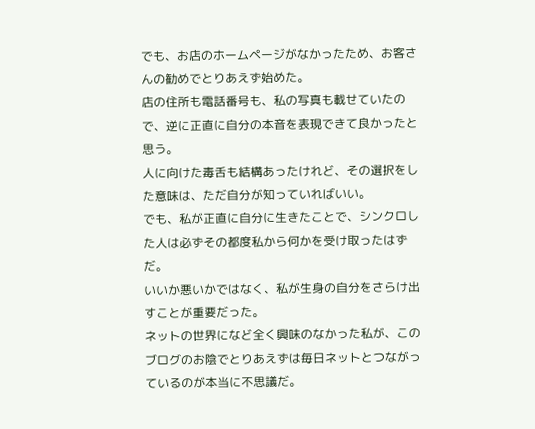でも、お店のホームページがなかったため、お客さんの勧めでとりあえず始めた。
店の住所も電話番号も、私の写真も載せていたので、逆に正直に自分の本音を表現できて良かったと思う。
人に向けた毒舌も結構あったけれど、その選択をした意味は、ただ自分が知っていればいい。
でも、私が正直に自分に生きたことで、シンクロした人は必ずその都度私から何かを受け取ったはずだ。
いいか悪いかではなく、私が生身の自分をさらけ出すことが重要だった。
ネットの世界になど全く興味のなかった私が、このブログのお陰でとりあえずは毎日ネットとつながっているのが本当に不思議だ。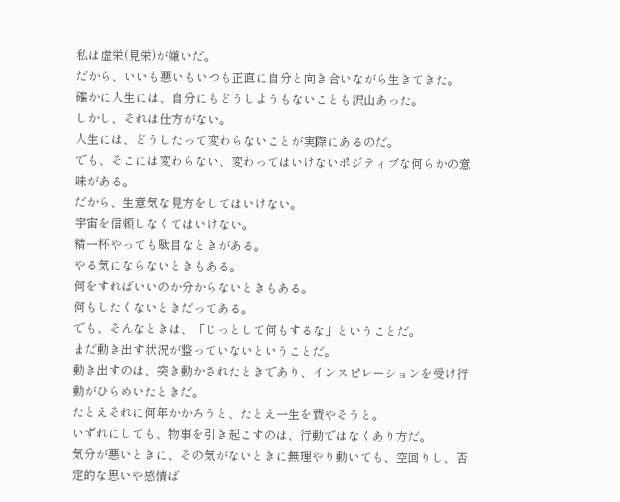私は虚栄(見栄)が嫌いだ。
だから、いいも悪いもいつも正直に自分と向き合いながら生きてきた。
確かに人生には、自分にもどうしようもないことも沢山あった。
しかし、それは仕方がない。
人生には、どうしたって変わらないことが実際にあるのだ。
でも、そこには変わらない、変わってはいけないポジティブな何らかの意味がある。
だから、生意気な見方をしてはいけない。
宇宙を信頼しなくてはいけない。
精一杯やっても駄目なときがある。
やる気にならないときもある。
何をすればいいのか分からないときもある。
何もしたくないときだってある。
でも、そんなときは、「じっとして何もするな」ということだ。
まだ動き出す状況が整っていないということだ。
動き出すのは、突き動かされたときであり、インスピレーションを受け行動がひらめいたときだ。
たとえそれに何年かかろうと、たとえ一生を費やそうと。
いずれにしても、物事を引き起こすのは、行動ではなくあり方だ。
気分が悪いときに、その気がないときに無理やり動いても、空回りし、否定的な思いや感情ば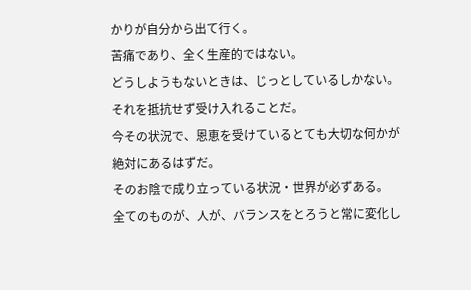かりが自分から出て行く。
苦痛であり、全く生産的ではない。
どうしようもないときは、じっとしているしかない。
それを抵抗せず受け入れることだ。
今その状況で、恩恵を受けているとても大切な何かが絶対にあるはずだ。
そのお陰で成り立っている状況・世界が必ずある。
全てのものが、人が、バランスをとろうと常に変化し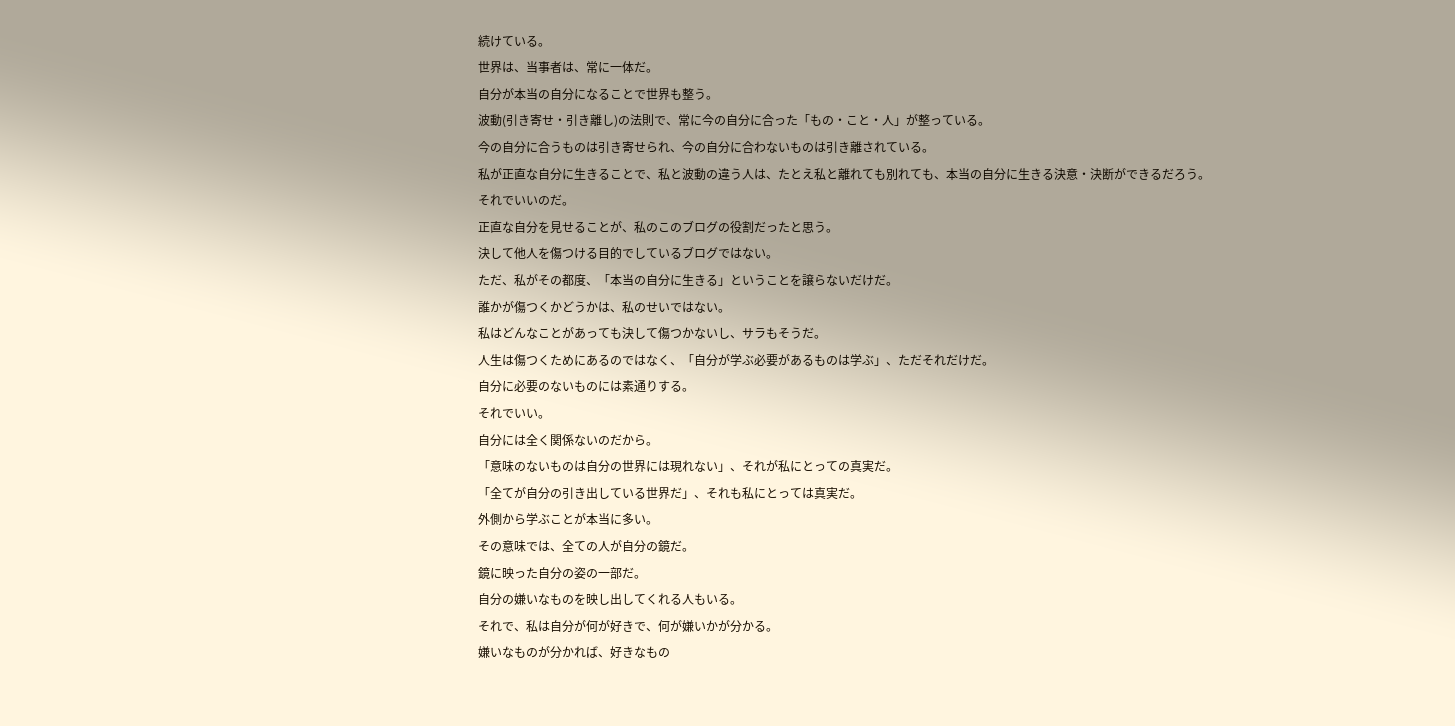続けている。
世界は、当事者は、常に一体だ。
自分が本当の自分になることで世界も整う。
波動(引き寄せ・引き離し)の法則で、常に今の自分に合った「もの・こと・人」が整っている。
今の自分に合うものは引き寄せられ、今の自分に合わないものは引き離されている。
私が正直な自分に生きることで、私と波動の違う人は、たとえ私と離れても別れても、本当の自分に生きる決意・決断ができるだろう。
それでいいのだ。
正直な自分を見せることが、私のこのブログの役割だったと思う。
決して他人を傷つける目的でしているブログではない。
ただ、私がその都度、「本当の自分に生きる」ということを譲らないだけだ。
誰かが傷つくかどうかは、私のせいではない。
私はどんなことがあっても決して傷つかないし、サラもそうだ。
人生は傷つくためにあるのではなく、「自分が学ぶ必要があるものは学ぶ」、ただそれだけだ。
自分に必要のないものには素通りする。
それでいい。
自分には全く関係ないのだから。
「意味のないものは自分の世界には現れない」、それが私にとっての真実だ。
「全てが自分の引き出している世界だ」、それも私にとっては真実だ。
外側から学ぶことが本当に多い。
その意味では、全ての人が自分の鏡だ。
鏡に映った自分の姿の一部だ。
自分の嫌いなものを映し出してくれる人もいる。
それで、私は自分が何が好きで、何が嫌いかが分かる。
嫌いなものが分かれば、好きなもの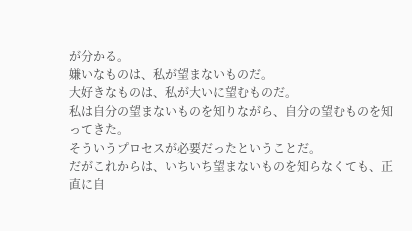が分かる。
嫌いなものは、私が望まないものだ。
大好きなものは、私が大いに望むものだ。
私は自分の望まないものを知りながら、自分の望むものを知ってきた。
そういうプロセスが必要だったということだ。
だがこれからは、いちいち望まないものを知らなくても、正直に自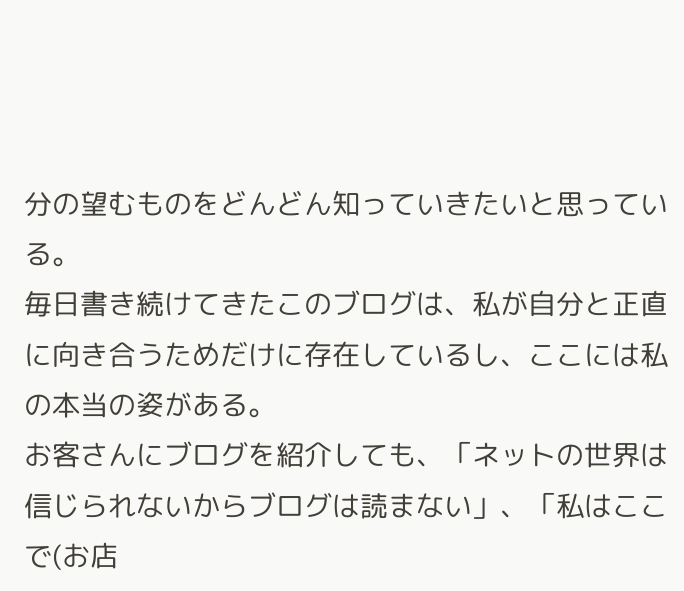分の望むものをどんどん知っていきたいと思っている。
毎日書き続けてきたこのブログは、私が自分と正直に向き合うためだけに存在しているし、ここには私の本当の姿がある。
お客さんにブログを紹介しても、「ネットの世界は信じられないからブログは読まない」、「私はここで(お店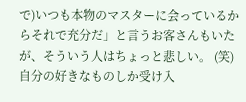で)いつも本物のマスターに会っているからそれで充分だ」と言うお客さんもいたが、そういう人はちょっと悲しい。 (笑)
自分の好きなものしか受け入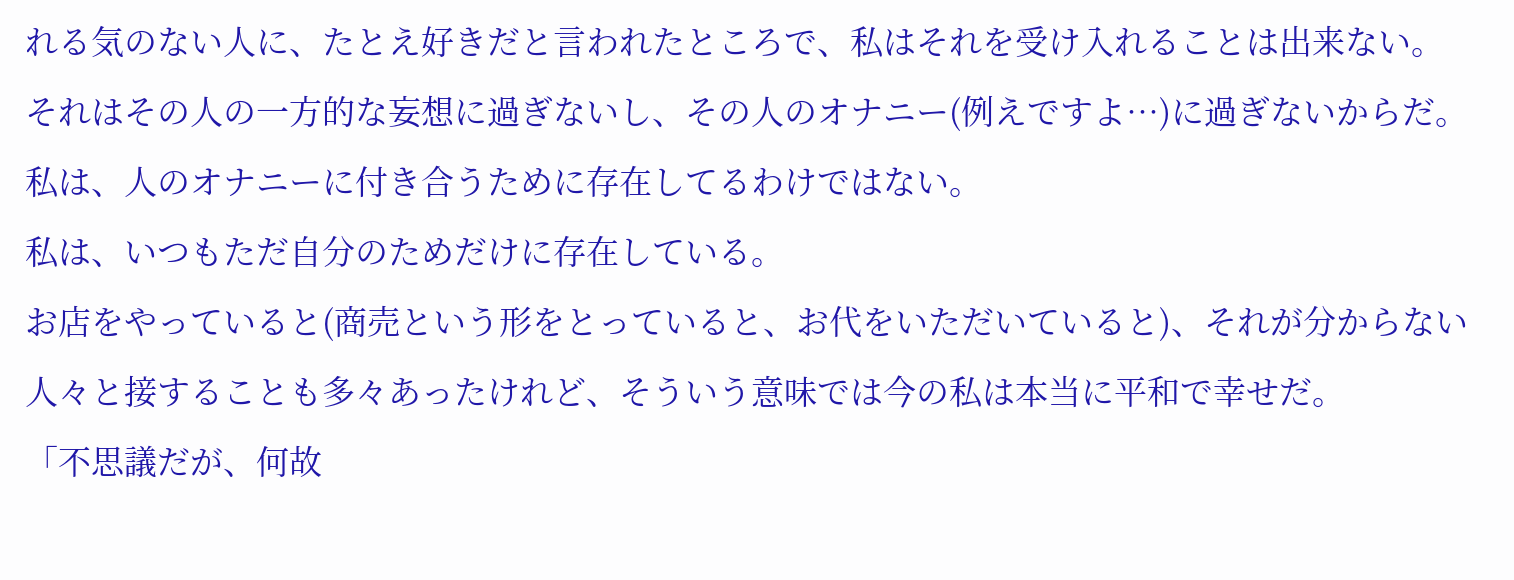れる気のない人に、たとえ好きだと言われたところで、私はそれを受け入れることは出来ない。
それはその人の一方的な妄想に過ぎないし、その人のオナニー(例えですよ…)に過ぎないからだ。
私は、人のオナニーに付き合うために存在してるわけではない。
私は、いつもただ自分のためだけに存在している。
お店をやっていると(商売という形をとっていると、お代をいただいていると)、それが分からない人々と接することも多々あったけれど、そういう意味では今の私は本当に平和で幸せだ。
「不思議だが、何故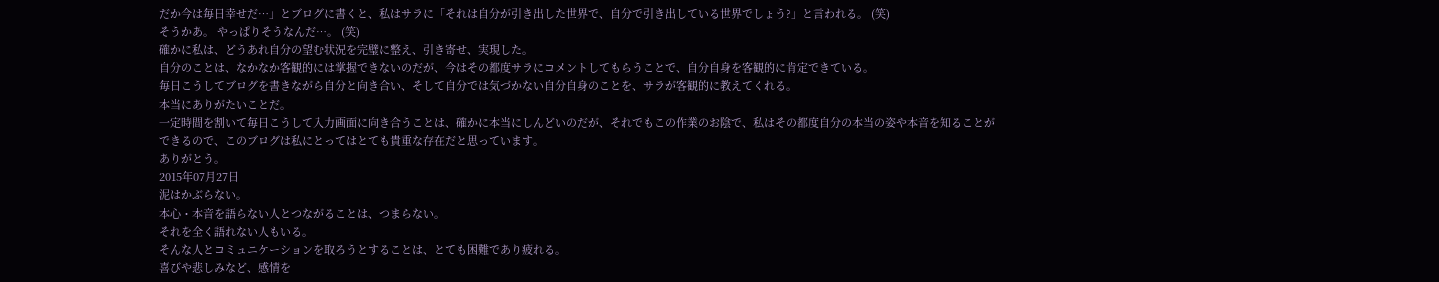だか今は毎日幸せだ…」とブログに書くと、私はサラに「それは自分が引き出した世界で、自分で引き出している世界でしょう?」と言われる。 (笑)
そうかあ。 やっぱりそうなんだ…。 (笑)
確かに私は、どうあれ自分の望む状況を完璧に整え、引き寄せ、実現した。
自分のことは、なかなか客観的には掌握できないのだが、今はその都度サラにコメントしてもらうことで、自分自身を客観的に肯定できている。
毎日こうしてブログを書きながら自分と向き合い、そして自分では気づかない自分自身のことを、サラが客観的に教えてくれる。
本当にありがたいことだ。
一定時間を割いて毎日こうして入力画面に向き合うことは、確かに本当にしんどいのだが、それでもこの作業のお陰で、私はその都度自分の本当の姿や本音を知ることができるので、このブログは私にとってはとても貴重な存在だと思っています。
ありがとう。
2015年07月27日
泥はかぶらない。
本心・本音を語らない人とつながることは、つまらない。
それを全く語れない人もいる。
そんな人とコミュニケーションを取ろうとすることは、とても困難であり疲れる。
喜びや悲しみなど、感情を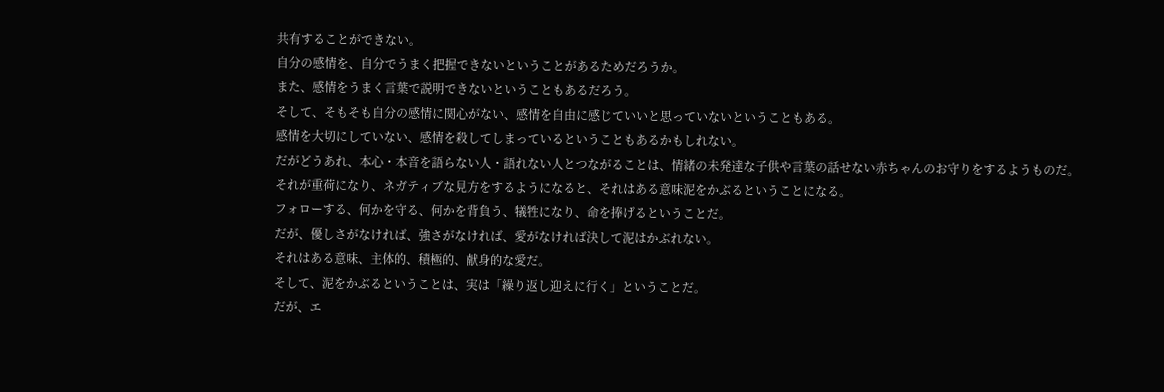共有することができない。
自分の感情を、自分でうまく把握できないということがあるためだろうか。
また、感情をうまく言葉で説明できないということもあるだろう。
そして、そもそも自分の感情に関心がない、感情を自由に感じていいと思っていないということもある。
感情を大切にしていない、感情を殺してしまっているということもあるかもしれない。
だがどうあれ、本心・本音を語らない人・語れない人とつながることは、情緒の未発達な子供や言葉の話せない赤ちゃんのお守りをするようものだ。
それが重荷になり、ネガティブな見方をするようになると、それはある意味泥をかぶるということになる。
フォローする、何かを守る、何かを背負う、犠牲になり、命を捧げるということだ。
だが、優しさがなければ、強さがなければ、愛がなければ決して泥はかぶれない。
それはある意味、主体的、積極的、献身的な愛だ。
そして、泥をかぶるということは、実は「繰り返し迎えに行く」ということだ。
だが、エ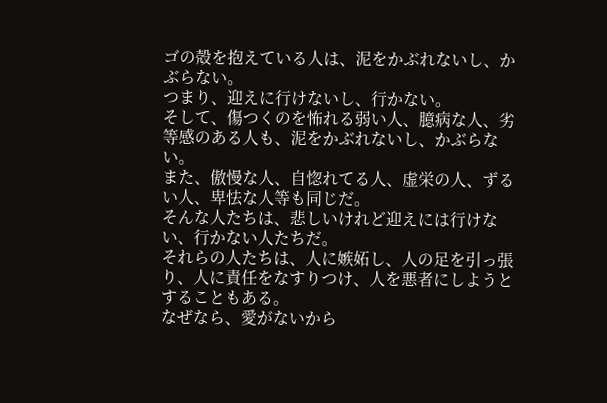ゴの殻を抱えている人は、泥をかぶれないし、かぶらない。
つまり、迎えに行けないし、行かない。
そして、傷つくのを怖れる弱い人、臆病な人、劣等感のある人も、泥をかぶれないし、かぶらない。
また、傲慢な人、自惚れてる人、虚栄の人、ずるい人、卑怯な人等も同じだ。
そんな人たちは、悲しいけれど迎えには行けない、行かない人たちだ。
それらの人たちは、人に嫉妬し、人の足を引っ張り、人に責任をなすりつけ、人を悪者にしようとすることもある。
なぜなら、愛がないから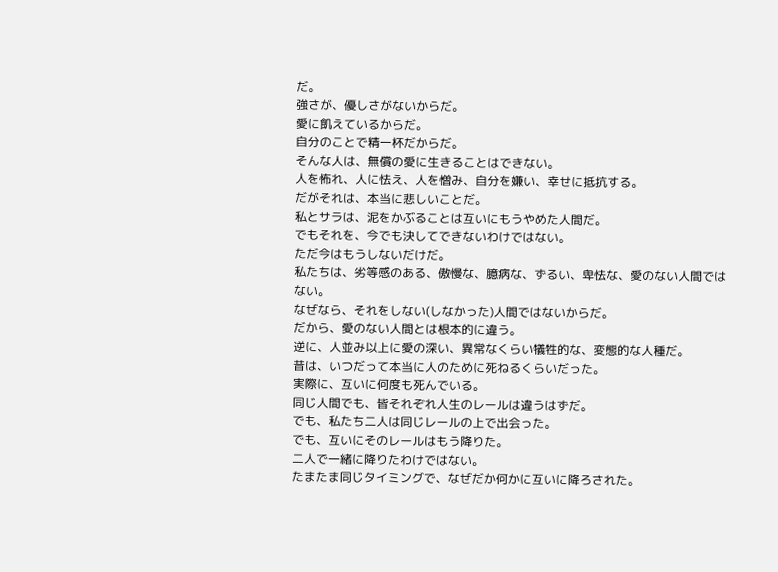だ。
強さが、優しさがないからだ。
愛に飢えているからだ。
自分のことで精一杯だからだ。
そんな人は、無償の愛に生きることはできない。
人を怖れ、人に怯え、人を憎み、自分を嫌い、幸せに抵抗する。
だがそれは、本当に悲しいことだ。
私とサラは、泥をかぶることは互いにもうやめた人間だ。
でもそれを、今でも決してできないわけではない。
ただ今はもうしないだけだ。
私たちは、劣等感のある、傲慢な、臆病な、ずるい、卑怯な、愛のない人間ではない。
なぜなら、それをしない(しなかった)人間ではないからだ。
だから、愛のない人間とは根本的に違う。
逆に、人並み以上に愛の深い、異常なくらい犠牲的な、変態的な人種だ。
昔は、いつだって本当に人のために死ねるくらいだった。
実際に、互いに何度も死んでいる。
同じ人間でも、皆それぞれ人生のレールは違うはずだ。
でも、私たち二人は同じレールの上で出会った。
でも、互いにそのレールはもう降りた。
二人で一緒に降りたわけではない。
たまたま同じタイミングで、なぜだか何かに互いに降ろされた。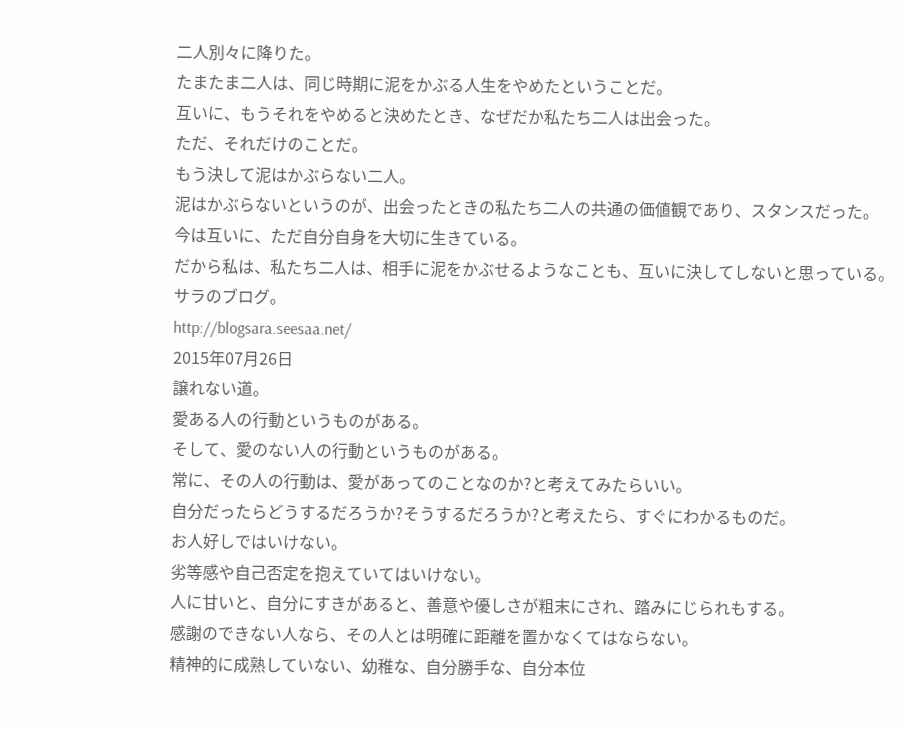二人別々に降りた。
たまたま二人は、同じ時期に泥をかぶる人生をやめたということだ。
互いに、もうそれをやめると決めたとき、なぜだか私たち二人は出会った。
ただ、それだけのことだ。
もう決して泥はかぶらない二人。
泥はかぶらないというのが、出会ったときの私たち二人の共通の価値観であり、スタンスだった。
今は互いに、ただ自分自身を大切に生きている。
だから私は、私たち二人は、相手に泥をかぶせるようなことも、互いに決してしないと思っている。
サラのブログ。
http://blogsara.seesaa.net/
2015年07月26日
譲れない道。
愛ある人の行動というものがある。
そして、愛のない人の行動というものがある。
常に、その人の行動は、愛があってのことなのか?と考えてみたらいい。
自分だったらどうするだろうか?そうするだろうか?と考えたら、すぐにわかるものだ。
お人好しではいけない。
劣等感や自己否定を抱えていてはいけない。
人に甘いと、自分にすきがあると、善意や優しさが粗末にされ、踏みにじられもする。
感謝のできない人なら、その人とは明確に距離を置かなくてはならない。
精神的に成熟していない、幼稚な、自分勝手な、自分本位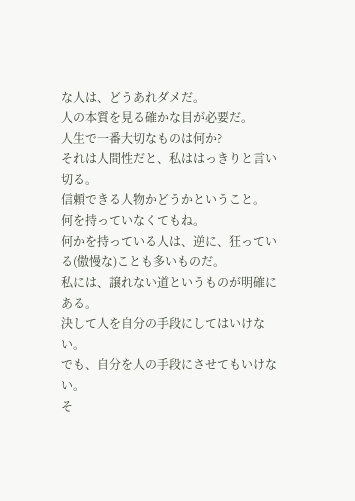な人は、どうあれダメだ。
人の本質を見る確かな目が必要だ。
人生で一番大切なものは何か?
それは人間性だと、私ははっきりと言い切る。
信頼できる人物かどうかということ。
何を持っていなくてもね。
何かを持っている人は、逆に、狂っている(傲慢な)ことも多いものだ。
私には、譲れない道というものが明確にある。
決して人を自分の手段にしてはいけない。
でも、自分を人の手段にさせてもいけない。
そ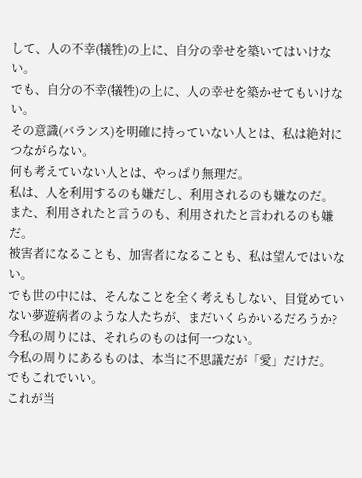して、人の不幸(犠牲)の上に、自分の幸せを築いてはいけない。
でも、自分の不幸(犠牲)の上に、人の幸せを築かせてもいけない。
その意識(バランス)を明確に持っていない人とは、私は絶対につながらない。
何も考えていない人とは、やっぱり無理だ。
私は、人を利用するのも嫌だし、利用されるのも嫌なのだ。
また、利用されたと言うのも、利用されたと言われるのも嫌だ。
被害者になることも、加害者になることも、私は望んではいない。
でも世の中には、そんなことを全く考えもしない、目覚めていない夢遊病者のような人たちが、まだいくらかいるだろうか?
今私の周りには、それらのものは何一つない。
今私の周りにあるものは、本当に不思議だが「愛」だけだ。
でもこれでいい。
これが当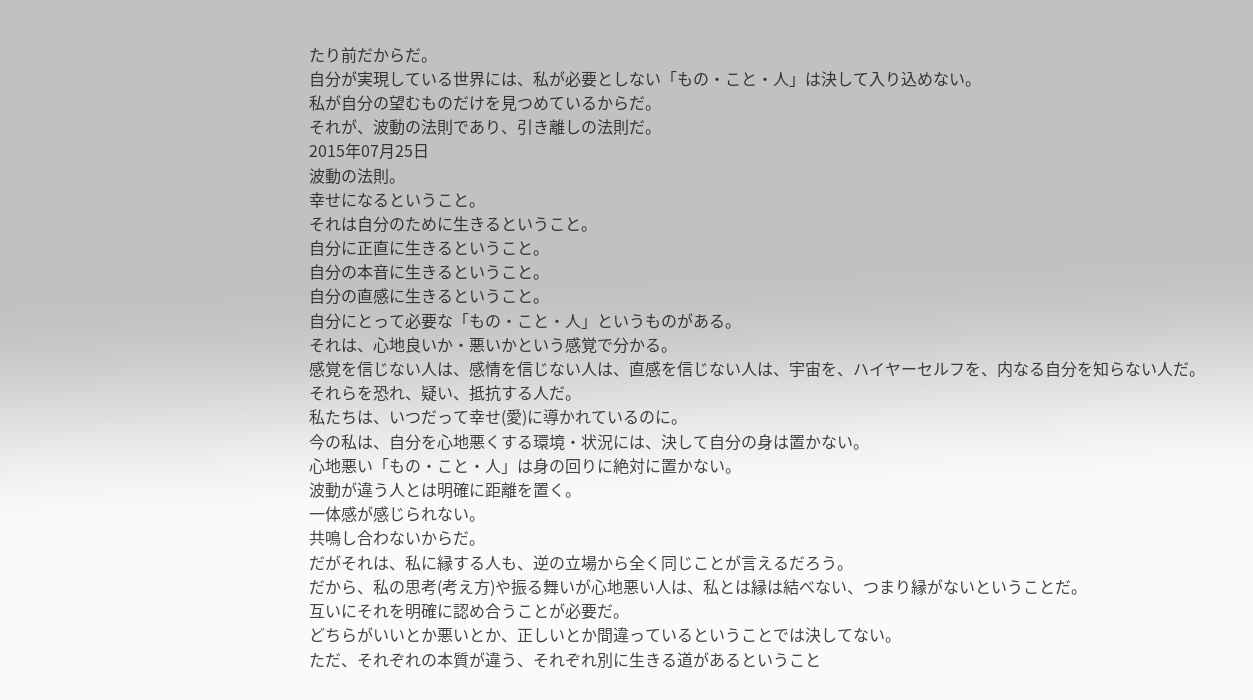たり前だからだ。
自分が実現している世界には、私が必要としない「もの・こと・人」は決して入り込めない。
私が自分の望むものだけを見つめているからだ。
それが、波動の法則であり、引き離しの法則だ。
2015年07月25日
波動の法則。
幸せになるということ。
それは自分のために生きるということ。
自分に正直に生きるということ。
自分の本音に生きるということ。
自分の直感に生きるということ。
自分にとって必要な「もの・こと・人」というものがある。
それは、心地良いか・悪いかという感覚で分かる。
感覚を信じない人は、感情を信じない人は、直感を信じない人は、宇宙を、ハイヤーセルフを、内なる自分を知らない人だ。
それらを恐れ、疑い、抵抗する人だ。
私たちは、いつだって幸せ(愛)に導かれているのに。
今の私は、自分を心地悪くする環境・状況には、決して自分の身は置かない。
心地悪い「もの・こと・人」は身の回りに絶対に置かない。
波動が違う人とは明確に距離を置く。
一体感が感じられない。
共鳴し合わないからだ。
だがそれは、私に縁する人も、逆の立場から全く同じことが言えるだろう。
だから、私の思考(考え方)や振る舞いが心地悪い人は、私とは縁は結べない、つまり縁がないということだ。
互いにそれを明確に認め合うことが必要だ。
どちらがいいとか悪いとか、正しいとか間違っているということでは決してない。
ただ、それぞれの本質が違う、それぞれ別に生きる道があるということ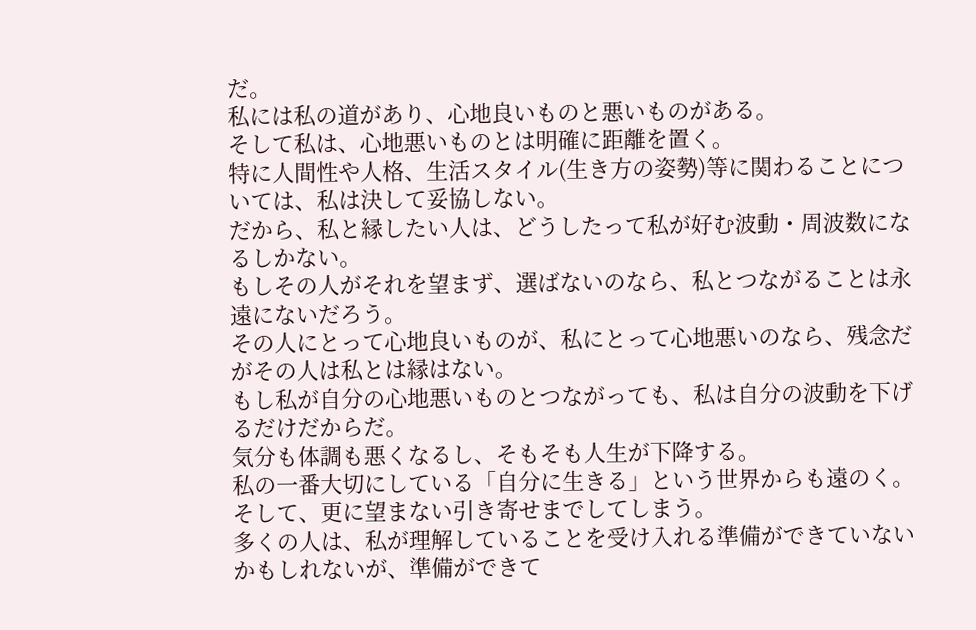だ。
私には私の道があり、心地良いものと悪いものがある。
そして私は、心地悪いものとは明確に距離を置く。
特に人間性や人格、生活スタイル(生き方の姿勢)等に関わることについては、私は決して妥協しない。
だから、私と縁したい人は、どうしたって私が好む波動・周波数になるしかない。
もしその人がそれを望まず、選ばないのなら、私とつながることは永遠にないだろう。
その人にとって心地良いものが、私にとって心地悪いのなら、残念だがその人は私とは縁はない。
もし私が自分の心地悪いものとつながっても、私は自分の波動を下げるだけだからだ。
気分も体調も悪くなるし、そもそも人生が下降する。
私の一番大切にしている「自分に生きる」という世界からも遠のく。
そして、更に望まない引き寄せまでしてしまう。
多くの人は、私が理解していることを受け入れる準備ができていないかもしれないが、準備ができて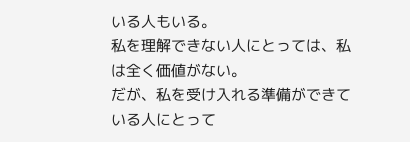いる人もいる。
私を理解できない人にとっては、私は全く価値がない。
だが、私を受け入れる準備ができている人にとって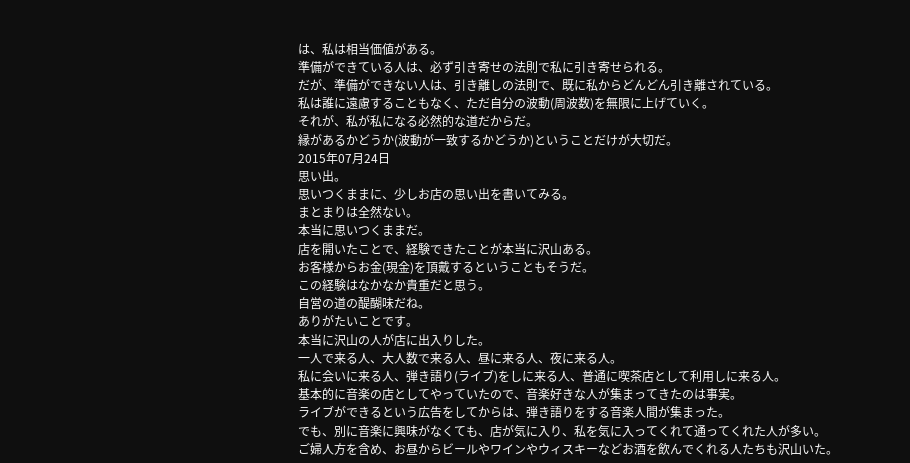は、私は相当価値がある。
準備ができている人は、必ず引き寄せの法則で私に引き寄せられる。
だが、準備ができない人は、引き離しの法則で、既に私からどんどん引き離されている。
私は誰に遠慮することもなく、ただ自分の波動(周波数)を無限に上げていく。
それが、私が私になる必然的な道だからだ。
縁があるかどうか(波動が一致するかどうか)ということだけが大切だ。
2015年07月24日
思い出。
思いつくままに、少しお店の思い出を書いてみる。
まとまりは全然ない。
本当に思いつくままだ。
店を開いたことで、経験できたことが本当に沢山ある。
お客様からお金(現金)を頂戴するということもそうだ。
この経験はなかなか貴重だと思う。
自営の道の醍醐味だね。
ありがたいことです。
本当に沢山の人が店に出入りした。
一人で来る人、大人数で来る人、昼に来る人、夜に来る人。
私に会いに来る人、弾き語り(ライブ)をしに来る人、普通に喫茶店として利用しに来る人。
基本的に音楽の店としてやっていたので、音楽好きな人が集まってきたのは事実。
ライブができるという広告をしてからは、弾き語りをする音楽人間が集まった。
でも、別に音楽に興味がなくても、店が気に入り、私を気に入ってくれて通ってくれた人が多い。
ご婦人方を含め、お昼からビールやワインやウィスキーなどお酒を飲んでくれる人たちも沢山いた。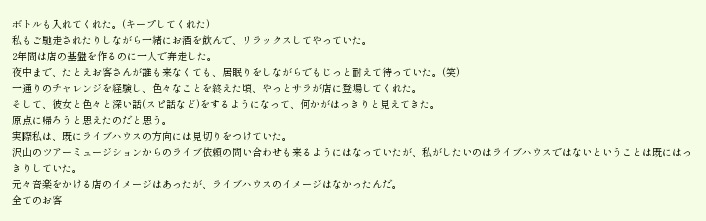ボトルも入れてくれた。(キープしてくれた)
私もご馳走されたりしながら一緒にお酒を飲んで、リラックスしてやっていた。
2年間は店の基盤を作るのに一人で奔走した。
夜中まで、たとえお客さんが誰も来なくても、居眠りをしながらでもじっと耐えて待っていた。(笑)
一通りのチャレンジを経験し、色々なことを終えた頃、やっとサラが店に登場してくれた。
そして、彼女と色々と深い話(スピ話など)をするようになって、何かがはっきりと見えてきた。
原点に帰ろうと思えたのだと思う。
実際私は、既にライブハウスの方向には見切りをつけていた。
沢山のツアーミュージションからのライブ依頼の問い合わせも来るようにはなっていたが、私がしたいのはライブハウスではないということは既にはっきりしていた。
元々音楽をかける店のイメージはあったが、ライブハウスのイメージはなかったんだ。
全てのお客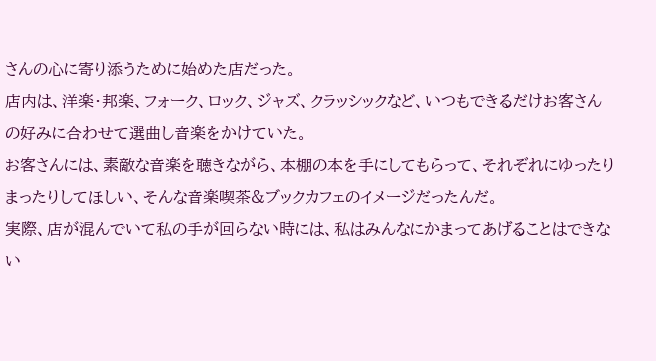さんの心に寄り添うために始めた店だった。
店内は、洋楽・邦楽、フォーク、ロック、ジャズ、クラッシックなど、いつもできるだけお客さんの好みに合わせて選曲し音楽をかけていた。
お客さんには、素敵な音楽を聴きながら、本棚の本を手にしてもらって、それぞれにゆったりまったりしてほしい、そんな音楽喫茶&ブックカフェのイメージだったんだ。
実際、店が混んでいて私の手が回らない時には、私はみんなにかまってあげることはできない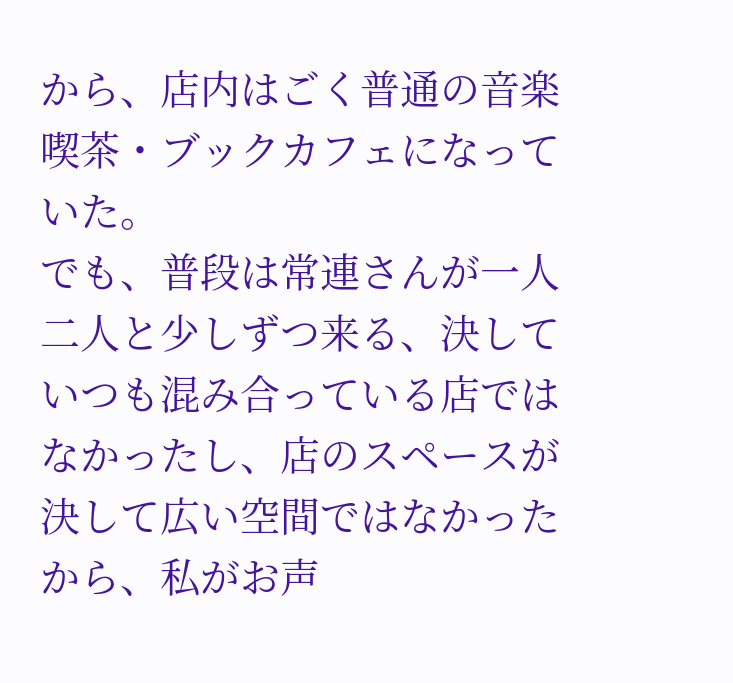から、店内はごく普通の音楽喫茶・ブックカフェになっていた。
でも、普段は常連さんが一人二人と少しずつ来る、決していつも混み合っている店ではなかったし、店のスペースが決して広い空間ではなかったから、私がお声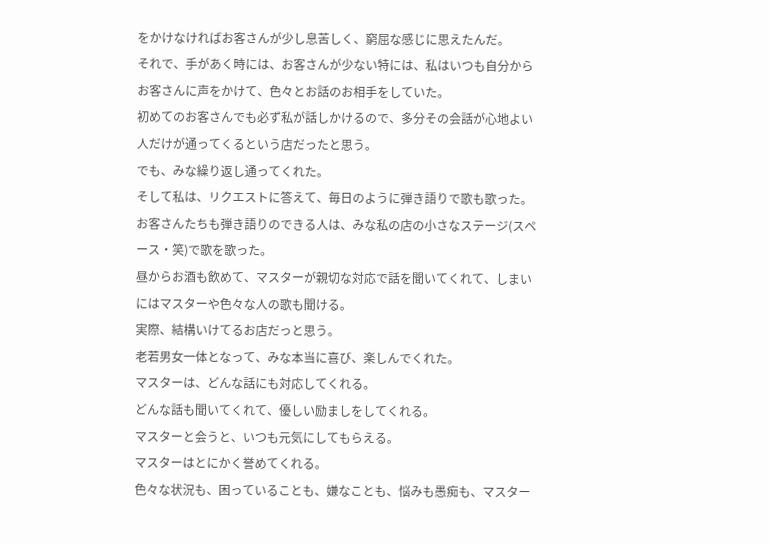をかけなければお客さんが少し息苦しく、窮屈な感じに思えたんだ。
それで、手があく時には、お客さんが少ない特には、私はいつも自分からお客さんに声をかけて、色々とお話のお相手をしていた。
初めてのお客さんでも必ず私が話しかけるので、多分その会話が心地よい人だけが通ってくるという店だったと思う。
でも、みな繰り返し通ってくれた。
そして私は、リクエストに答えて、毎日のように弾き語りで歌も歌った。
お客さんたちも弾き語りのできる人は、みな私の店の小さなステージ(スペース・笑)で歌を歌った。
昼からお酒も飲めて、マスターが親切な対応で話を聞いてくれて、しまいにはマスターや色々な人の歌も聞ける。
実際、結構いけてるお店だっと思う。
老若男女一体となって、みな本当に喜び、楽しんでくれた。
マスターは、どんな話にも対応してくれる。
どんな話も聞いてくれて、優しい励ましをしてくれる。
マスターと会うと、いつも元気にしてもらえる。
マスターはとにかく誉めてくれる。
色々な状況も、困っていることも、嫌なことも、悩みも愚痴も、マスター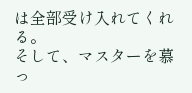は全部受け入れてくれる。
そして、マスターを慕っ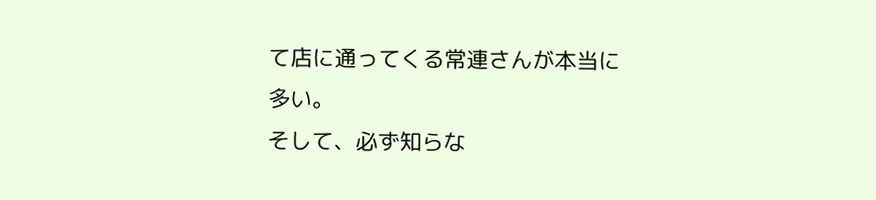て店に通ってくる常連さんが本当に多い。
そして、必ず知らな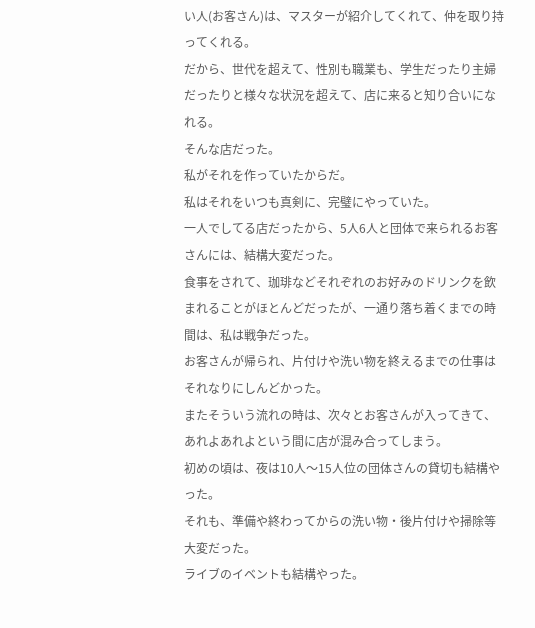い人(お客さん)は、マスターが紹介してくれて、仲を取り持ってくれる。
だから、世代を超えて、性別も職業も、学生だったり主婦だったりと様々な状況を超えて、店に来ると知り合いになれる。
そんな店だった。
私がそれを作っていたからだ。
私はそれをいつも真剣に、完璧にやっていた。
一人でしてる店だったから、5人6人と団体で来られるお客さんには、結構大変だった。
食事をされて、珈琲などそれぞれのお好みのドリンクを飲まれることがほとんどだったが、一通り落ち着くまでの時間は、私は戦争だった。
お客さんが帰られ、片付けや洗い物を終えるまでの仕事はそれなりにしんどかった。
またそういう流れの時は、次々とお客さんが入ってきて、あれよあれよという間に店が混み合ってしまう。
初めの頃は、夜は10人〜15人位の団体さんの貸切も結構やった。
それも、準備や終わってからの洗い物・後片付けや掃除等大変だった。
ライブのイベントも結構やった。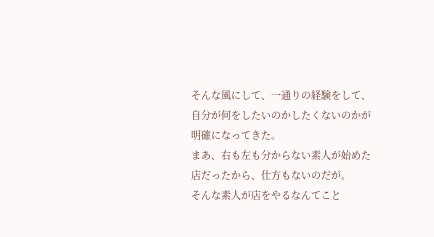そんな風にして、一通りの経験をして、自分が何をしたいのかしたくないのかが明確になってきた。
まあ、右も左も分からない素人が始めた店だったから、仕方もないのだが。
そんな素人が店をやるなんてこと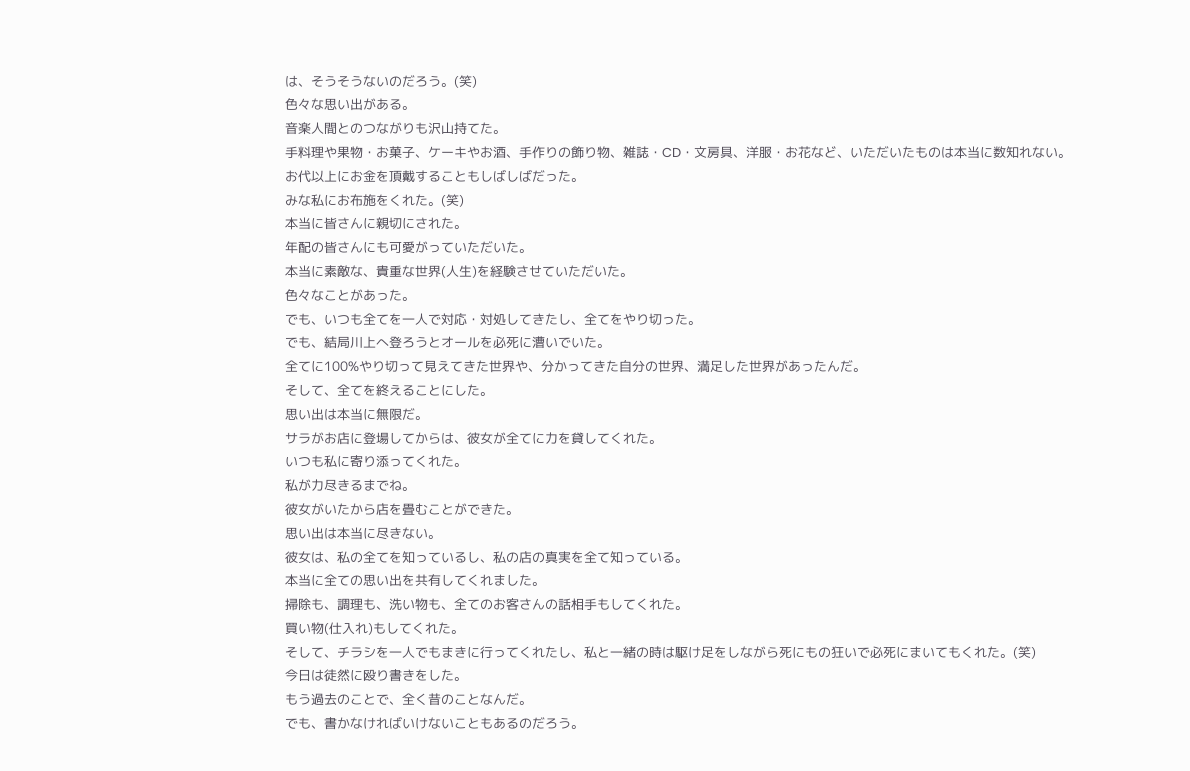は、そうそうないのだろう。(笑)
色々な思い出がある。
音楽人間とのつながりも沢山持てた。
手料理や果物・お菓子、ケーキやお酒、手作りの飾り物、雑誌・CD・文房具、洋服・お花など、いただいたものは本当に数知れない。
お代以上にお金を頂戴することもしばしばだった。
みな私にお布施をくれた。(笑)
本当に皆さんに親切にされた。
年配の皆さんにも可愛がっていただいた。
本当に素敵な、貴重な世界(人生)を経験させていただいた。
色々なことがあった。
でも、いつも全てを一人で対応・対処してきたし、全てをやり切った。
でも、結局川上へ登ろうとオールを必死に漕いでいた。
全てに100%やり切って見えてきた世界や、分かってきた自分の世界、満足した世界があったんだ。
そして、全てを終えることにした。
思い出は本当に無限だ。
サラがお店に登場してからは、彼女が全てに力を貸してくれた。
いつも私に寄り添ってくれた。
私が力尽きるまでね。
彼女がいたから店を畳むことができた。
思い出は本当に尽きない。
彼女は、私の全てを知っているし、私の店の真実を全て知っている。
本当に全ての思い出を共有してくれました。
掃除も、調理も、洗い物も、全てのお客さんの話相手もしてくれた。
買い物(仕入れ)もしてくれた。
そして、チラシを一人でもまきに行ってくれたし、私と一緒の時は駆け足をしながら死にもの狂いで必死にまいてもくれた。(笑)
今日は徒然に殴り書きをした。
もう過去のことで、全く昔のことなんだ。
でも、書かなければいけないこともあるのだろう。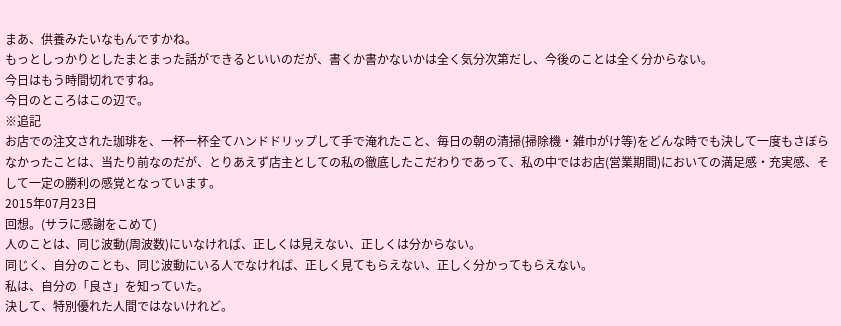まあ、供養みたいなもんですかね。
もっとしっかりとしたまとまった話ができるといいのだが、書くか書かないかは全く気分次第だし、今後のことは全く分からない。
今日はもう時間切れですね。
今日のところはこの辺で。
※追記
お店での注文された珈琲を、一杯一杯全てハンドドリップして手で淹れたこと、毎日の朝の清掃(掃除機・雑巾がけ等)をどんな時でも決して一度もさぼらなかったことは、当たり前なのだが、とりあえず店主としての私の徹底したこだわりであって、私の中ではお店(営業期間)においての満足感・充実感、そして一定の勝利の感覚となっています。
2015年07月23日
回想。(サラに感謝をこめて)
人のことは、同じ波動(周波数)にいなければ、正しくは見えない、正しくは分からない。
同じく、自分のことも、同じ波動にいる人でなければ、正しく見てもらえない、正しく分かってもらえない。
私は、自分の「良さ」を知っていた。
決して、特別優れた人間ではないけれど。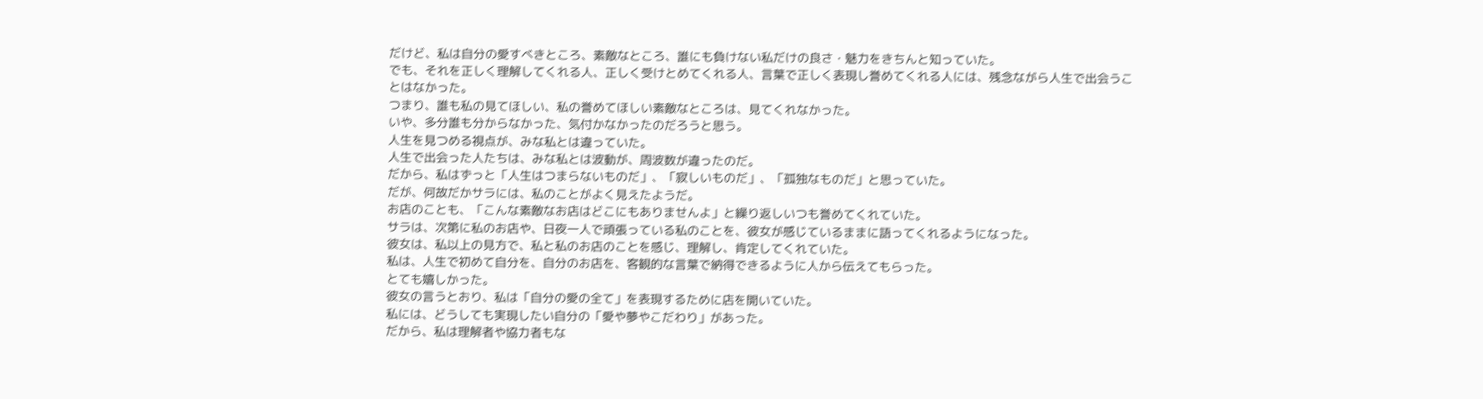だけど、私は自分の愛すべきところ、素敵なところ、誰にも負けない私だけの良さ・魅力をきちんと知っていた。
でも、それを正しく理解してくれる人、正しく受けとめてくれる人、言葉で正しく表現し誉めてくれる人には、残念ながら人生で出会うことはなかった。
つまり、誰も私の見てほしい、私の誉めてほしい素敵なところは、見てくれなかった。
いや、多分誰も分からなかった、気付かなかったのだろうと思う。
人生を見つめる視点が、みな私とは違っていた。
人生で出会った人たちは、みな私とは波動が、周波数が違ったのだ。
だから、私はずっと「人生はつまらないものだ」、「寂しいものだ」、「孤独なものだ」と思っていた。
だが、何故だかサラには、私のことがよく見えたようだ。
お店のことも、「こんな素敵なお店はどこにもありませんよ」と繰り返しいつも誉めてくれていた。
サラは、次第に私のお店や、日夜一人で頑張っている私のことを、彼女が感じているままに語ってくれるようになった。
彼女は、私以上の見方で、私と私のお店のことを感じ、理解し、肯定してくれていた。
私は、人生で初めて自分を、自分のお店を、客観的な言葉で納得できるように人から伝えてもらった。
とても嬉しかった。
彼女の言うとおり、私は「自分の愛の全て」を表現するために店を開いていた。
私には、どうしても実現したい自分の「愛や夢やこだわり」があった。
だから、私は理解者や協力者もな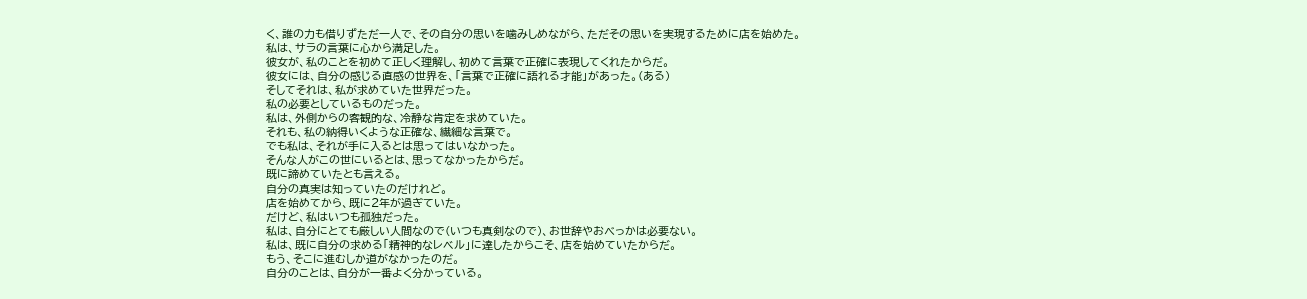く、誰の力も借りずただ一人で、その自分の思いを噛みしめながら、ただその思いを実現するために店を始めた。
私は、サラの言葉に心から満足した。
彼女が、私のことを初めて正しく理解し、初めて言葉で正確に表現してくれたからだ。
彼女には、自分の感じる直感の世界を、「言葉で正確に語れる才能」があった。(ある)
そしてそれは、私が求めていた世界だった。
私の必要としているものだった。
私は、外側からの客観的な、冷静な肯定を求めていた。
それも、私の納得いくような正確な、繊細な言葉で。
でも私は、それが手に入るとは思ってはいなかった。
そんな人がこの世にいるとは、思ってなかったからだ。
既に諦めていたとも言える。
自分の真実は知っていたのだけれど。
店を始めてから、既に2年が過ぎていた。
だけど、私はいつも孤独だった。
私は、自分にとても厳しい人間なので(いつも真剣なので)、お世辞やおべっかは必要ない。
私は、既に自分の求める「精神的なレベル」に達したからこそ、店を始めていたからだ。
もう、そこに進むしか道がなかったのだ。
自分のことは、自分が一番よく分かっている。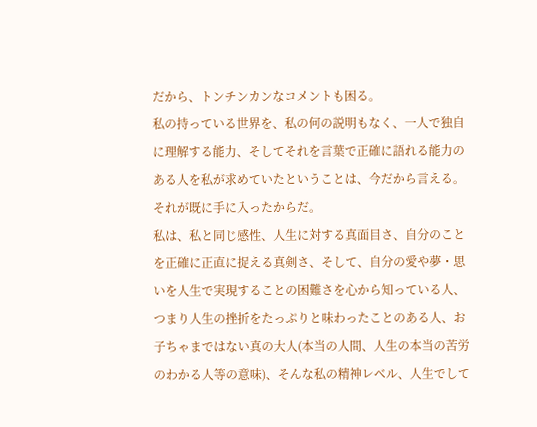だから、トンチンカンなコメントも困る。
私の持っている世界を、私の何の説明もなく、一人で独自に理解する能力、そしてそれを言葉で正確に語れる能力のある人を私が求めていたということは、今だから言える。
それが既に手に入ったからだ。
私は、私と同じ感性、人生に対する真面目さ、自分のことを正確に正直に捉える真剣さ、そして、自分の愛や夢・思いを人生で実現することの困難さを心から知っている人、つまり人生の挫折をたっぷりと味わったことのある人、お子ちゃまではない真の大人(本当の人間、人生の本当の苦労のわかる人等の意味)、そんな私の精神レベル、人生でして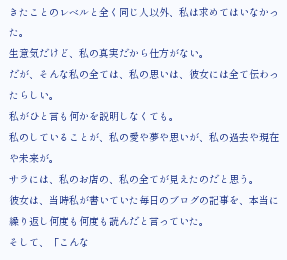きたことのレベルと全く同じ人以外、私は求めてはいなかった。
生意気だけど、私の真実だから仕方がない。
だが、そんな私の全ては、私の思いは、彼女には全て伝わったらしい。
私がひと言も何かを説明しなくても。
私のしていることが、私の愛や夢や思いが、私の過去や現在や未来が。
サラには、私のお店の、私の全てが見えたのだと思う。
彼女は、当時私が書いていた毎日のブログの記事を、本当に繰り返し何度も何度も読んだと言っていた。
そして、「こんな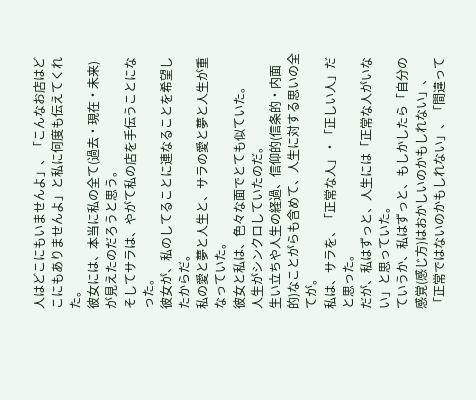人はどこにもいませんよ」、「こんなお店はどこにもありませんよ」と私に何度も伝えてくれた。
彼女には、本当に私の全て(過去・現在・未来)が見えたのだろうと思う。
そしてサラは、やがて私の店を手伝うことになった。
彼女が、私のしてることに連なることを希望したからだ。
私の愛と夢と人生と、サラの愛と夢と人生が重なっていた。
彼女と私は、色々な面でとても似ていた。
人生がシンクロしていたのだ。
生い立ちや人生の経過、信仰的(信条的・内面的)なことがらも含めて、人生に対する思いの全てが。
私は、サラを、「正常な人」・「正しい人」だと思った。
だが、私はずっと、人生には「正常な人がいない」と思っていた。
ていうか、私はずっと、もしかしたら「自分の感覚(感じ方)はおかしいのかもしれない」、「正常ではないのかもしれない」、「間違って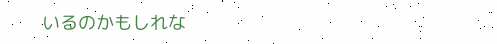いるのかもしれな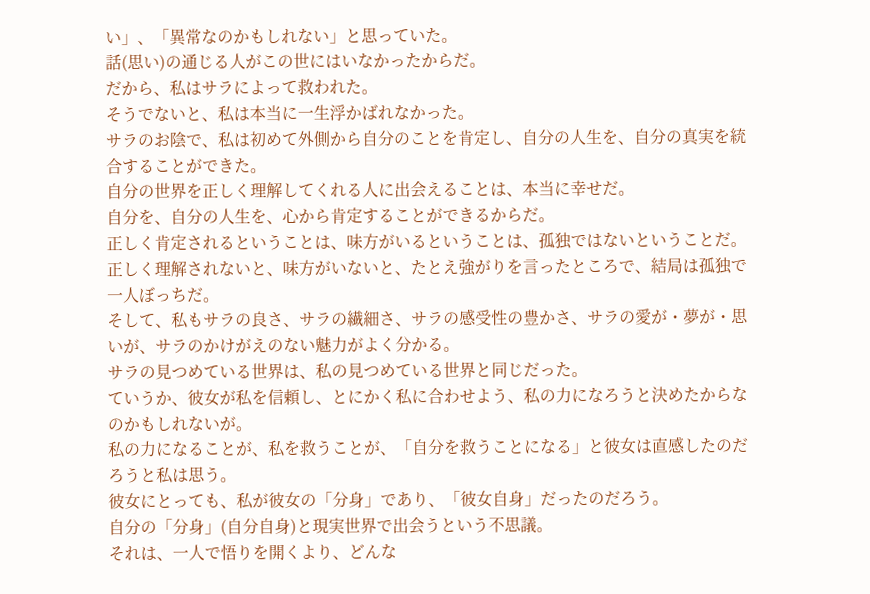い」、「異常なのかもしれない」と思っていた。
話(思い)の通じる人がこの世にはいなかったからだ。
だから、私はサラによって救われた。
そうでないと、私は本当に一生浮かばれなかった。
サラのお陰で、私は初めて外側から自分のことを肯定し、自分の人生を、自分の真実を統合することができた。
自分の世界を正しく理解してくれる人に出会えることは、本当に幸せだ。
自分を、自分の人生を、心から肯定することができるからだ。
正しく肯定されるということは、味方がいるということは、孤独ではないということだ。
正しく理解されないと、味方がいないと、たとえ強がりを言ったところで、結局は孤独で一人ぼっちだ。
そして、私もサラの良さ、サラの繊細さ、サラの感受性の豊かさ、サラの愛が・夢が・思いが、サラのかけがえのない魅力がよく分かる。
サラの見つめている世界は、私の見つめている世界と同じだった。
ていうか、彼女が私を信頼し、とにかく私に合わせよう、私の力になろうと決めたからなのかもしれないが。
私の力になることが、私を救うことが、「自分を救うことになる」と彼女は直感したのだろうと私は思う。
彼女にとっても、私が彼女の「分身」であり、「彼女自身」だったのだろう。
自分の「分身」(自分自身)と現実世界で出会うという不思議。
それは、一人で悟りを開くより、どんな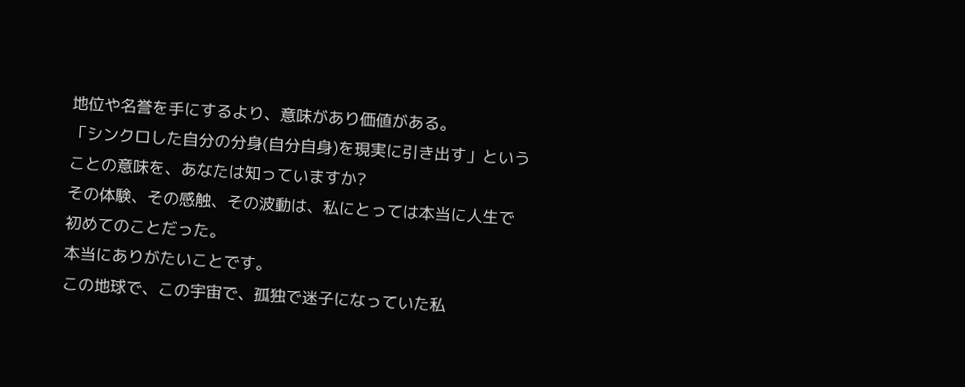地位や名誉を手にするより、意味があり価値がある。
「シンクロした自分の分身(自分自身)を現実に引き出す」ということの意味を、あなたは知っていますか?
その体験、その感触、その波動は、私にとっては本当に人生で初めてのことだった。
本当にありがたいことです。
この地球で、この宇宙で、孤独で迷子になっていた私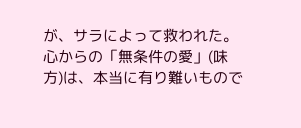が、サラによって救われた。
心からの「無条件の愛」(味方)は、本当に有り難いもので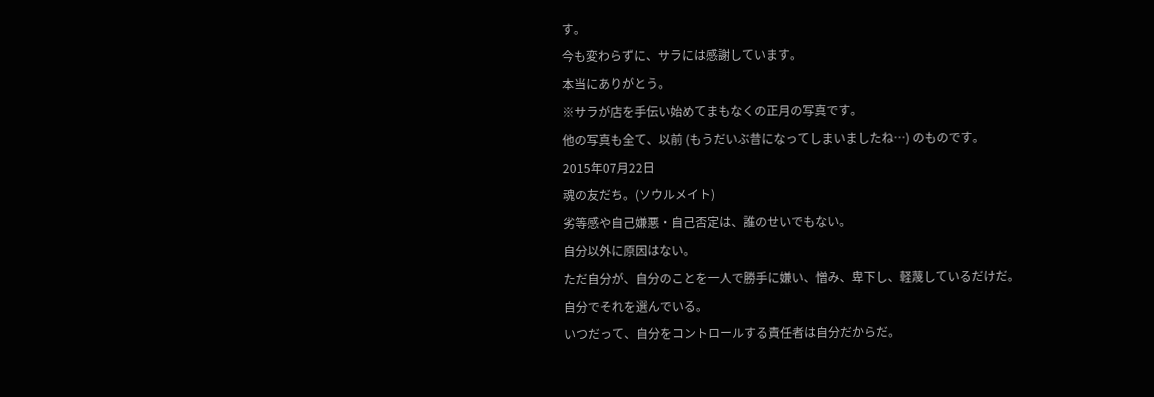す。
今も変わらずに、サラには感謝しています。
本当にありがとう。
※サラが店を手伝い始めてまもなくの正月の写真です。
他の写真も全て、以前 (もうだいぶ昔になってしまいましたね…) のものです。
2015年07月22日
魂の友だち。(ソウルメイト)
劣等感や自己嫌悪・自己否定は、誰のせいでもない。
自分以外に原因はない。
ただ自分が、自分のことを一人で勝手に嫌い、憎み、卑下し、軽蔑しているだけだ。
自分でそれを選んでいる。
いつだって、自分をコントロールする責任者は自分だからだ。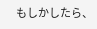もしかしたら、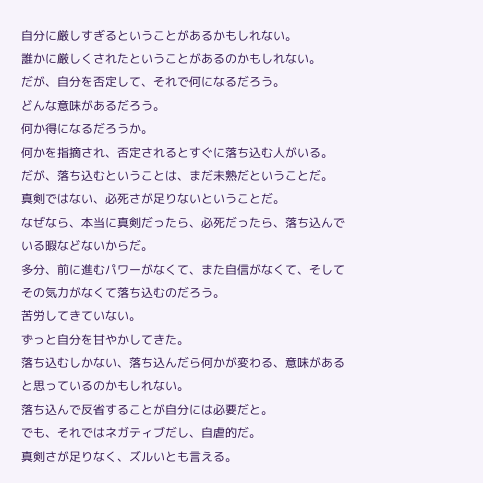自分に厳しすぎるということがあるかもしれない。
誰かに厳しくされたということがあるのかもしれない。
だが、自分を否定して、それで何になるだろう。
どんな意味があるだろう。
何か得になるだろうか。
何かを指摘され、否定されるとすぐに落ち込む人がいる。
だが、落ち込むということは、まだ未熟だということだ。
真剣ではない、必死さが足りないということだ。
なぜなら、本当に真剣だったら、必死だったら、落ち込んでいる暇などないからだ。
多分、前に進むパワーがなくて、また自信がなくて、そしてその気力がなくて落ち込むのだろう。
苦労してきていない。
ずっと自分を甘やかしてきた。
落ち込むしかない、落ち込んだら何かが変わる、意味があると思っているのかもしれない。
落ち込んで反省することが自分には必要だと。
でも、それではネガティブだし、自虐的だ。
真剣さが足りなく、ズルいとも言える。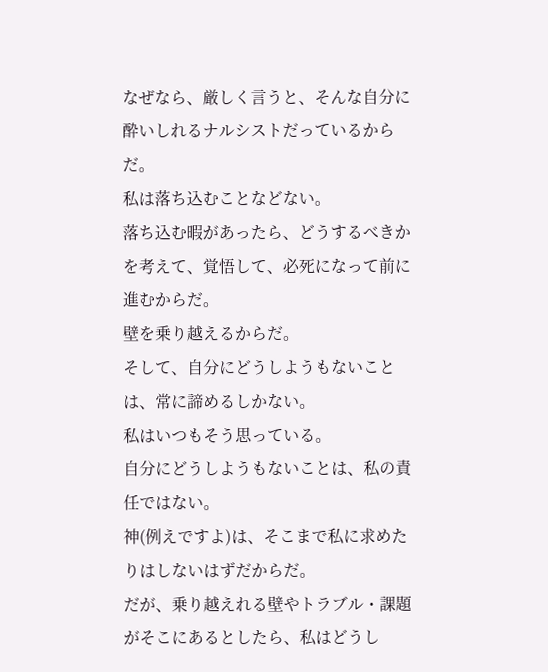なぜなら、厳しく言うと、そんな自分に酔いしれるナルシストだっているからだ。
私は落ち込むことなどない。
落ち込む暇があったら、どうするべきかを考えて、覚悟して、必死になって前に進むからだ。
壁を乗り越えるからだ。
そして、自分にどうしようもないことは、常に諦めるしかない。
私はいつもそう思っている。
自分にどうしようもないことは、私の責任ではない。
神(例えですよ)は、そこまで私に求めたりはしないはずだからだ。
だが、乗り越えれる壁やトラブル・課題がそこにあるとしたら、私はどうし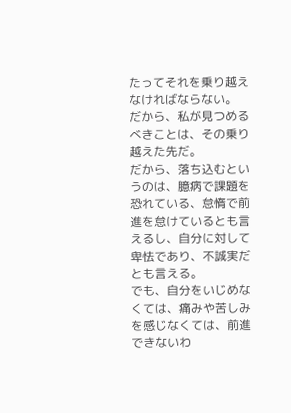たってそれを乗り越えなければならない。
だから、私が見つめるべきことは、その乗り越えた先だ。
だから、落ち込むというのは、臆病で課題を恐れている、怠惰で前進を怠けているとも言えるし、自分に対して卑怯であり、不誠実だとも言える。
でも、自分をいじめなくては、痛みや苦しみを感じなくては、前進できないわ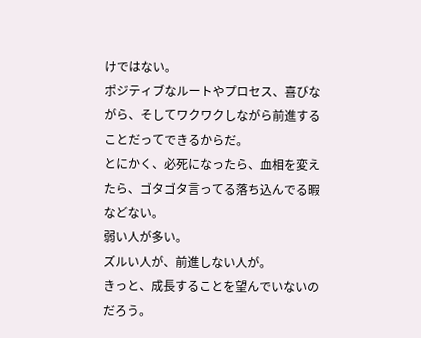けではない。
ポジティブなルートやプロセス、喜びながら、そしてワクワクしながら前進することだってできるからだ。
とにかく、必死になったら、血相を変えたら、ゴタゴタ言ってる落ち込んでる暇などない。
弱い人が多い。
ズルい人が、前進しない人が。
きっと、成長することを望んでいないのだろう。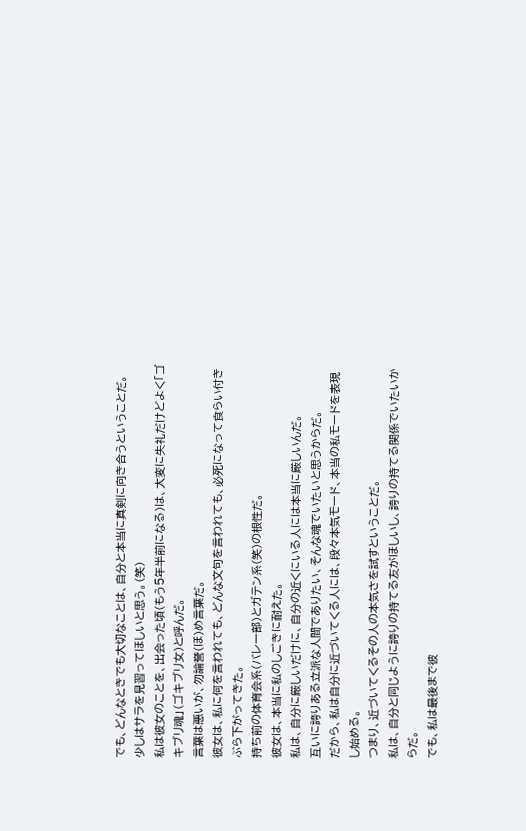でも、どんなときでも大切なことは、自分と本当に真剣に向き合うということだ。
少しはサラを見習ってほしいと思う。(笑)
私は彼女のことを、出会った頃(もう5年半前になる)は、大変に失礼だけどよく「ゴキブリ魂」(ゴキブリ女)と呼んだ。
言葉は悪いが、勿論誉(ほ)め言葉だ。
彼女は、私に何を言われても、どんな文句を言われても、必死になって食らい付きぶら下がってきた。
持ち前の体育会系(バレー部)とガテン系(笑)の根性だ。
彼女は、本当に私のしごきに耐えた。
私は、自分に厳しいだけに、自分の近くにいる人には本当に厳しいんだ。
互いに誇りある立派な人間でありたい、そんな魂でいたいと思うからだ。
だから、私は自分に近づいてくる人には、段々本気モード、本当の私モードを表現し始める。
つまり、近づいてくるその人の本気さを試すということだ。
私は、自分と同じように誇りの持てる友がほしいし、誇りの持てる関係でいたいからだ。
でも、私は最後まで彼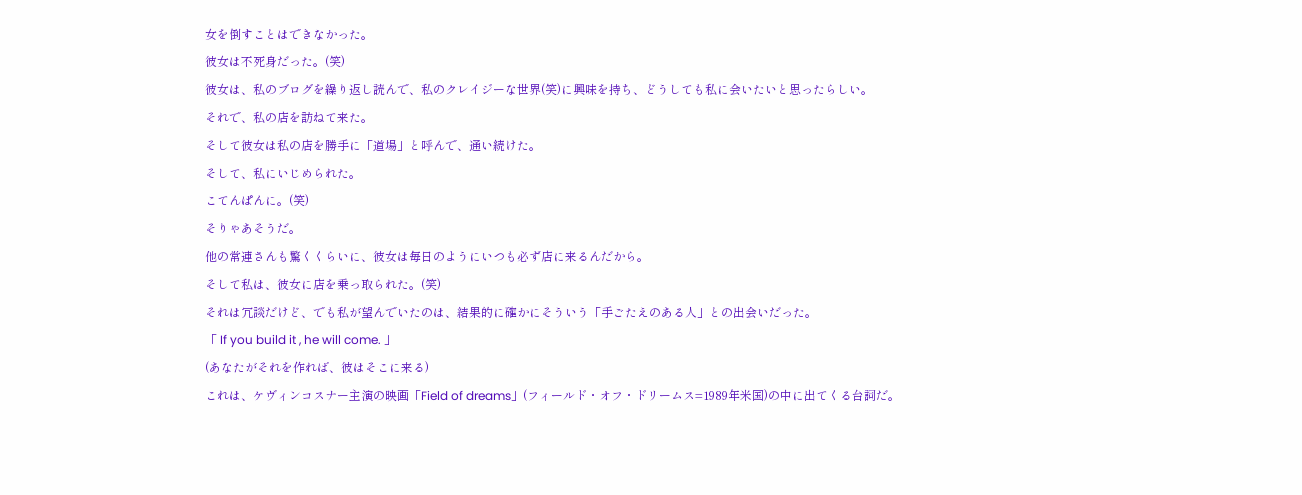女を倒すことはできなかった。
彼女は不死身だった。(笑)
彼女は、私のブログを繰り返し読んで、私のクレイジーな世界(笑)に興味を持ち、どうしても私に会いたいと思ったらしい。
それで、私の店を訪ねて来た。
そして彼女は私の店を勝手に「道場」と呼んで、通い続けた。
そして、私にいじめられた。
こてんぱんに。(笑)
そりゃあそうだ。
他の常連さんも驚くくらいに、彼女は毎日のようにいつも必ず店に来るんだから。
そして私は、彼女に店を乗っ取られた。(笑)
それは冗談だけど、でも私が望んでいたのは、結果的に確かにそういう「手ごたえのある人」との出会いだった。
「 If you build it , he will come. 」
(あなたがそれを作れば、彼はそこに来る)
これは、ケヴィンコスナー主演の映画「Field of dreams」(フィールド・オフ・ドリームス=1989年米国)の中に出てくる台詞だ。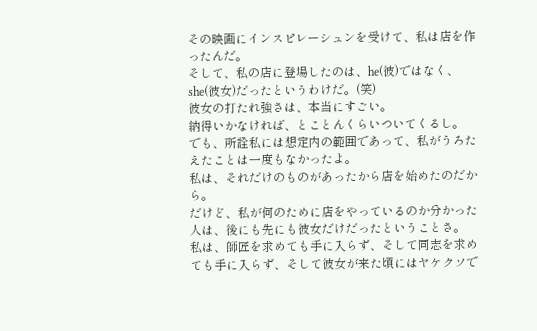その映画にインスピレーシュンを受けて、私は店を作ったんだ。
そして、私の店に登場したのは、he(彼)ではなく、she(彼女)だったというわけだ。(笑)
彼女の打たれ強さは、本当にすごい。
納得いかなければ、とことんくらいついてくるし。
でも、所詮私には想定内の範囲であって、私がうろたえたことは一度もなかったよ。
私は、それだけのものがあったから店を始めたのだから。
だけど、私が何のために店をやっているのか分かった人は、後にも先にも彼女だけだったということさ。
私は、師匠を求めても手に入らず、そして同志を求めても手に入らず、そして彼女が来た頃にはヤケクソで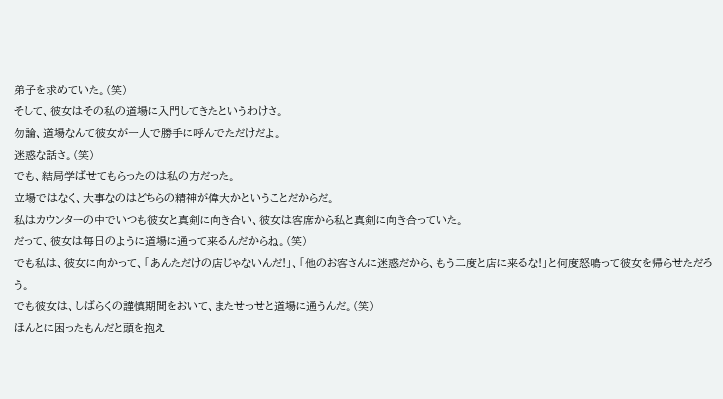弟子を求めていた。(笑)
そして、彼女はその私の道場に入門してきたというわけさ。
勿論、道場なんて彼女が一人で勝手に呼んでただけだよ。
迷惑な話さ。(笑)
でも、結局学ばせてもらったのは私の方だった。
立場ではなく、大事なのはどちらの精神が偉大かということだからだ。
私はカウンターの中でいつも彼女と真剣に向き合い、彼女は客席から私と真剣に向き合っていた。
だって、彼女は毎日のように道場に通って来るんだからね。(笑)
でも私は、彼女に向かって、「あんただけの店じゃないんだ!」、「他のお客さんに迷惑だから、もう二度と店に来るな!」と何度怒鳴って彼女を帰らせただろう。
でも彼女は、しばらくの謹慎期間をおいて、またせっせと道場に通うんだ。(笑)
ほんとに困ったもんだと頭を抱え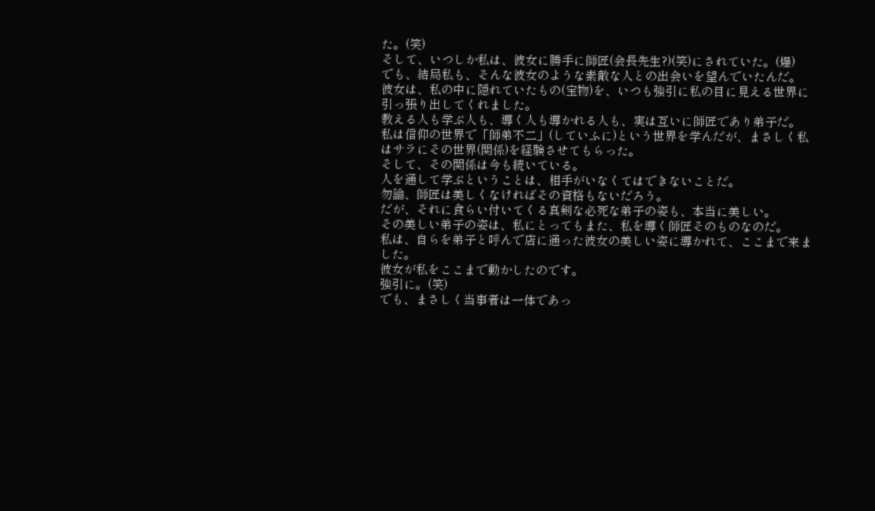た。(笑)
そして、いつしか私は、彼女に勝手に師匠(会長先生?)(笑)にされていた。(爆)
でも、結局私も、そんな彼女のような素敵な人との出会いを望んでいたんだ。
彼女は、私の中に隠れていたもの(宝物)を、いつも強引に私の目に見える世界に引っ張り出してくれました。
教える人も学ぶ人も、導く人も導かれる人も、実は互いに師匠であり弟子だ。
私は信仰の世界で「師弟不二」(していふに)という世界を学んだが、まさしく私はサラにその世界(関係)を経験させてもらった。
そして、その関係は今も続いている。
人を通して学ぶということは、相手がいなくてはできないことだ。
勿論、師匠は美しくなければその資格もないだろう。
だが、それに食らい付いてくる真剣な必死な弟子の姿も、本当に美しい。
その美しい弟子の姿は、私にとってもまた、私を導く師匠そのものなのだ。
私は、自らを弟子と呼んで店に通った彼女の美しい姿に導かれて、ここまで来ました。
彼女が私をここまで動かしたのです。
強引に。(笑)
でも、まさしく当事者は一体であっ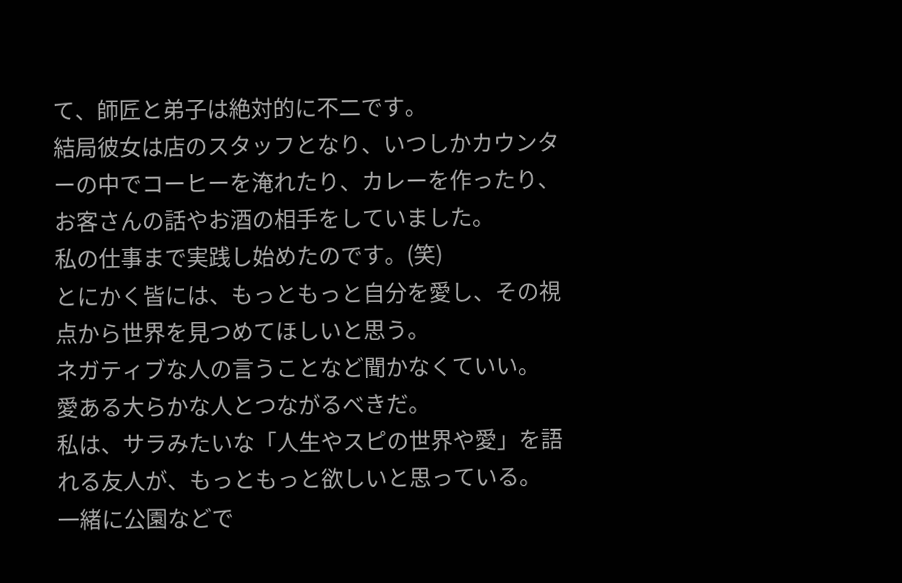て、師匠と弟子は絶対的に不二です。
結局彼女は店のスタッフとなり、いつしかカウンターの中でコーヒーを淹れたり、カレーを作ったり、お客さんの話やお酒の相手をしていました。
私の仕事まで実践し始めたのです。(笑)
とにかく皆には、もっともっと自分を愛し、その視点から世界を見つめてほしいと思う。
ネガティブな人の言うことなど聞かなくていい。
愛ある大らかな人とつながるべきだ。
私は、サラみたいな「人生やスピの世界や愛」を語れる友人が、もっともっと欲しいと思っている。
一緒に公園などで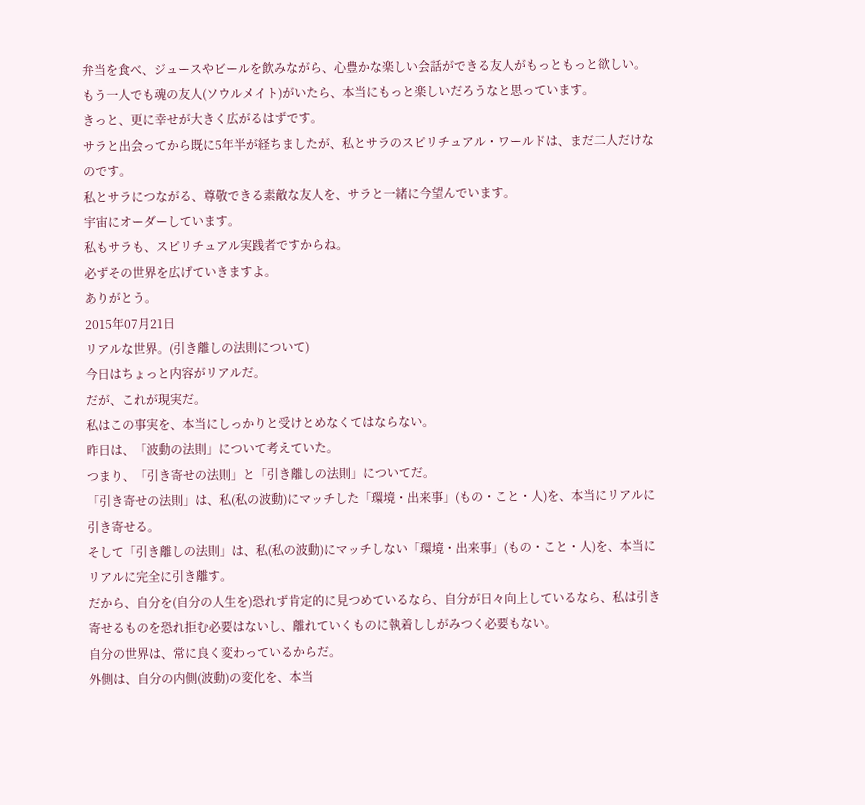弁当を食べ、ジュースやビールを飲みながら、心豊かな楽しい会話ができる友人がもっともっと欲しい。
もう一人でも魂の友人(ソウルメイト)がいたら、本当にもっと楽しいだろうなと思っています。
きっと、更に幸せが大きく広がるはずです。
サラと出会ってから既に5年半が経ちましたが、私とサラのスピリチュアル・ワールドは、まだ二人だけなのです。
私とサラにつながる、尊敬できる素敵な友人を、サラと一緒に今望んでいます。
宇宙にオーダーしています。
私もサラも、スピリチュアル実践者ですからね。
必ずその世界を広げていきますよ。
ありがとう。
2015年07月21日
リアルな世界。(引き離しの法則について)
今日はちょっと内容がリアルだ。
だが、これが現実だ。
私はこの事実を、本当にしっかりと受けとめなくてはならない。
昨日は、「波動の法則」について考えていた。
つまり、「引き寄せの法則」と「引き離しの法則」についてだ。
「引き寄せの法則」は、私(私の波動)にマッチした「環境・出来事」(もの・こと・人)を、本当にリアルに引き寄せる。
そして「引き離しの法則」は、私(私の波動)にマッチしない「環境・出来事」(もの・こと・人)を、本当にリアルに完全に引き離す。
だから、自分を(自分の人生を)恐れず肯定的に見つめているなら、自分が日々向上しているなら、私は引き寄せるものを恐れ拒む必要はないし、離れていくものに執着ししがみつく必要もない。
自分の世界は、常に良く変わっているからだ。
外側は、自分の内側(波動)の変化を、本当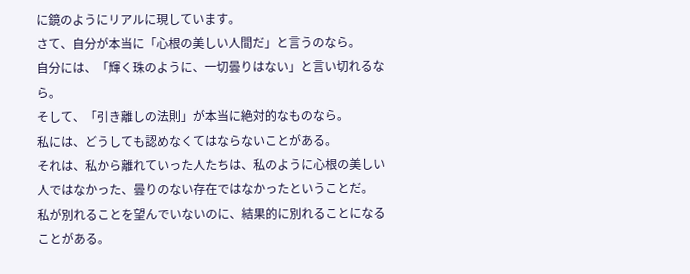に鏡のようにリアルに現しています。
さて、自分が本当に「心根の美しい人間だ」と言うのなら。
自分には、「輝く珠のように、一切曇りはない」と言い切れるなら。
そして、「引き離しの法則」が本当に絶対的なものなら。
私には、どうしても認めなくてはならないことがある。
それは、私から離れていった人たちは、私のように心根の美しい人ではなかった、曇りのない存在ではなかったということだ。
私が別れることを望んでいないのに、結果的に別れることになることがある。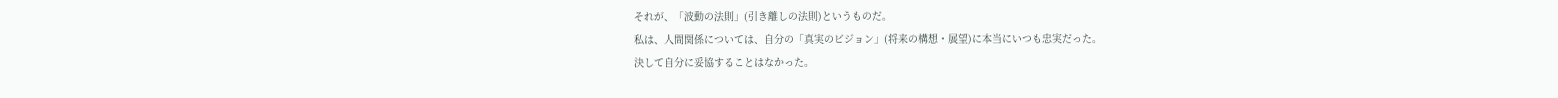それが、「波動の法則」(引き離しの法則)というものだ。
私は、人間関係については、自分の「真実のビジョン」(将来の構想・展望)に本当にいつも忠実だった。
決して自分に妥協することはなかった。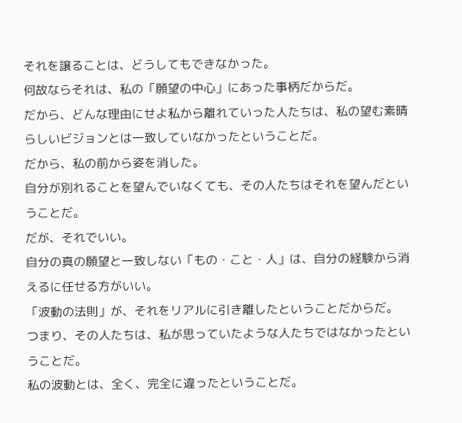それを譲ることは、どうしてもできなかった。
何故ならそれは、私の「願望の中心」にあった事柄だからだ。
だから、どんな理由にせよ私から離れていった人たちは、私の望む素晴らしいビジョンとは一致していなかったということだ。
だから、私の前から姿を消した。
自分が別れることを望んでいなくても、その人たちはそれを望んだということだ。
だが、それでいい。
自分の真の願望と一致しない「もの・こと・人」は、自分の経験から消えるに任せる方がいい。
「波動の法則」が、それをリアルに引き離したということだからだ。
つまり、その人たちは、私が思っていたような人たちではなかったということだ。
私の波動とは、全く、完全に違ったということだ。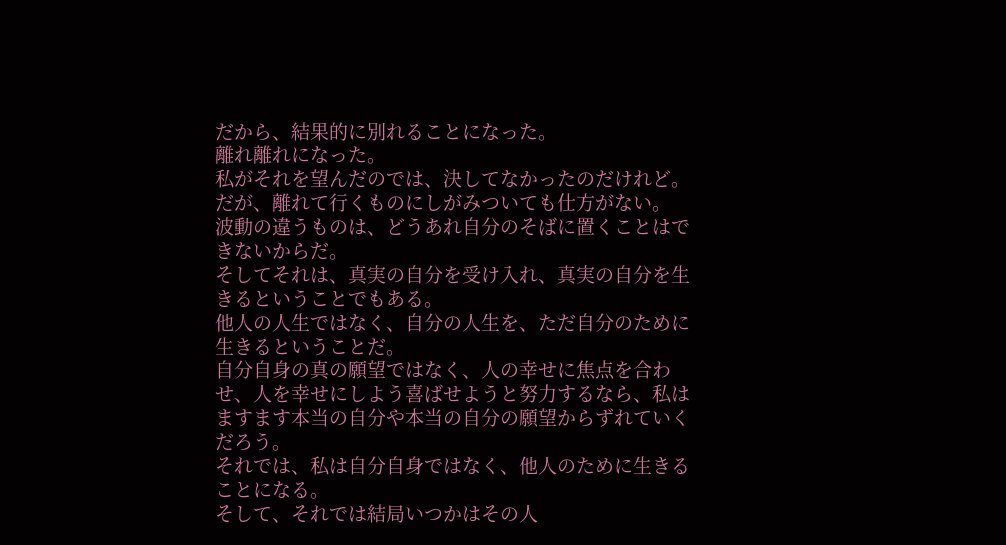だから、結果的に別れることになった。
離れ離れになった。
私がそれを望んだのでは、決してなかったのだけれど。
だが、離れて行くものにしがみついても仕方がない。
波動の違うものは、どうあれ自分のそばに置くことはできないからだ。
そしてそれは、真実の自分を受け入れ、真実の自分を生きるということでもある。
他人の人生ではなく、自分の人生を、ただ自分のために生きるということだ。
自分自身の真の願望ではなく、人の幸せに焦点を合わせ、人を幸せにしよう喜ばせようと努力するなら、私はますます本当の自分や本当の自分の願望からずれていくだろう。
それでは、私は自分自身ではなく、他人のために生きることになる。
そして、それでは結局いつかはその人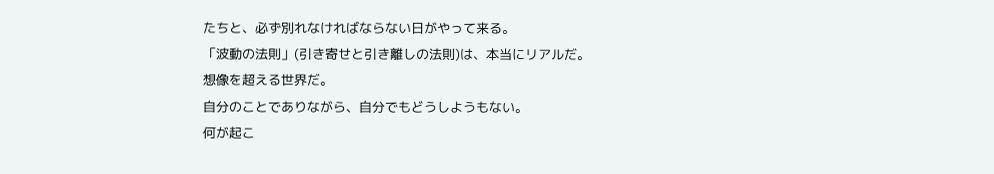たちと、必ず別れなければならない日がやって来る。
「波動の法則」(引き寄せと引き離しの法則)は、本当にリアルだ。
想像を超える世界だ。
自分のことでありながら、自分でもどうしようもない。
何が起こ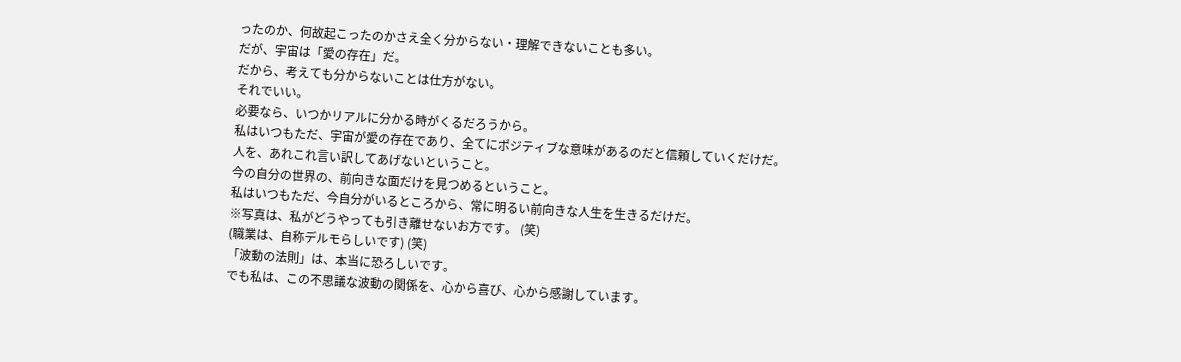ったのか、何故起こったのかさえ全く分からない・理解できないことも多い。
だが、宇宙は「愛の存在」だ。
だから、考えても分からないことは仕方がない。
それでいい。
必要なら、いつかリアルに分かる時がくるだろうから。
私はいつもただ、宇宙が愛の存在であり、全てにポジティブな意味があるのだと信頼していくだけだ。
人を、あれこれ言い訳してあげないということ。
今の自分の世界の、前向きな面だけを見つめるということ。
私はいつもただ、今自分がいるところから、常に明るい前向きな人生を生きるだけだ。
※写真は、私がどうやっても引き離せないお方です。 (笑)
(職業は、自称デルモらしいです) (笑)
「波動の法則」は、本当に恐ろしいです。
でも私は、この不思議な波動の関係を、心から喜び、心から感謝しています。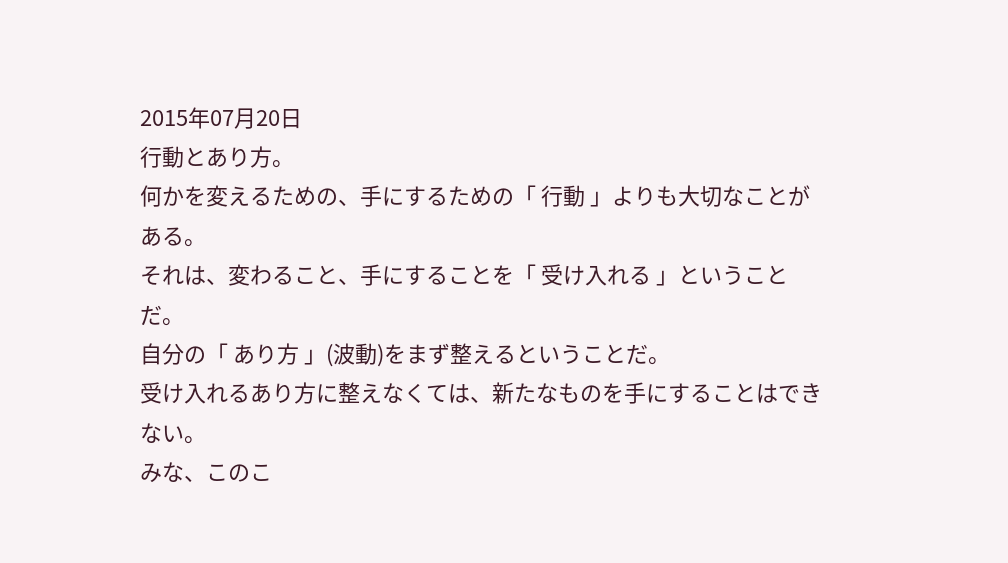2015年07月20日
行動とあり方。
何かを変えるための、手にするための「 行動 」よりも大切なことがある。
それは、変わること、手にすることを「 受け入れる 」ということだ。
自分の「 あり方 」(波動)をまず整えるということだ。
受け入れるあり方に整えなくては、新たなものを手にすることはできない。
みな、このこ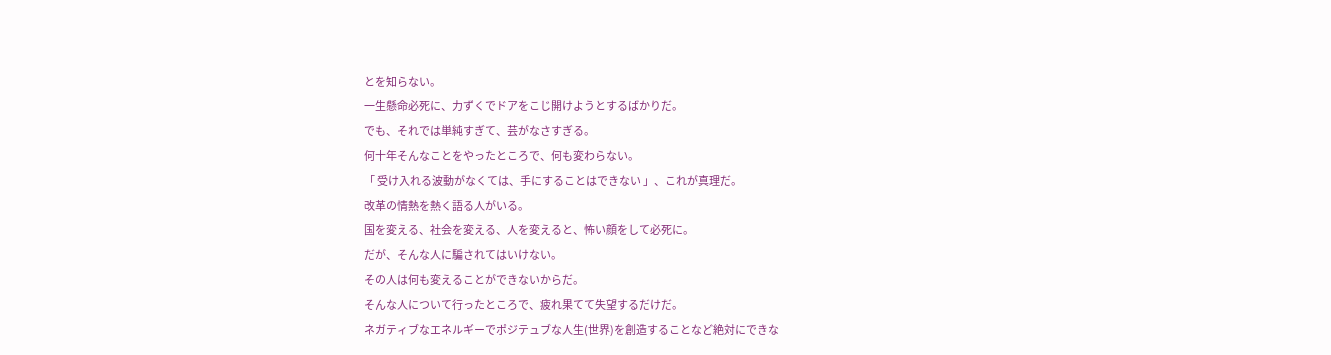とを知らない。
一生懸命必死に、力ずくでドアをこじ開けようとするばかりだ。
でも、それでは単純すぎて、芸がなさすぎる。
何十年そんなことをやったところで、何も変わらない。
「 受け入れる波動がなくては、手にすることはできない 」、これが真理だ。
改革の情熱を熱く語る人がいる。
国を変える、社会を変える、人を変えると、怖い顔をして必死に。
だが、そんな人に騙されてはいけない。
その人は何も変えることができないからだ。
そんな人について行ったところで、疲れ果てて失望するだけだ。
ネガティブなエネルギーでポジテュブな人生(世界)を創造することなど絶対にできな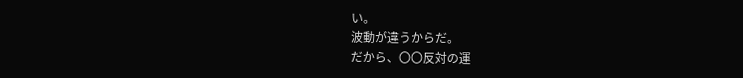い。
波動が違うからだ。
だから、〇〇反対の運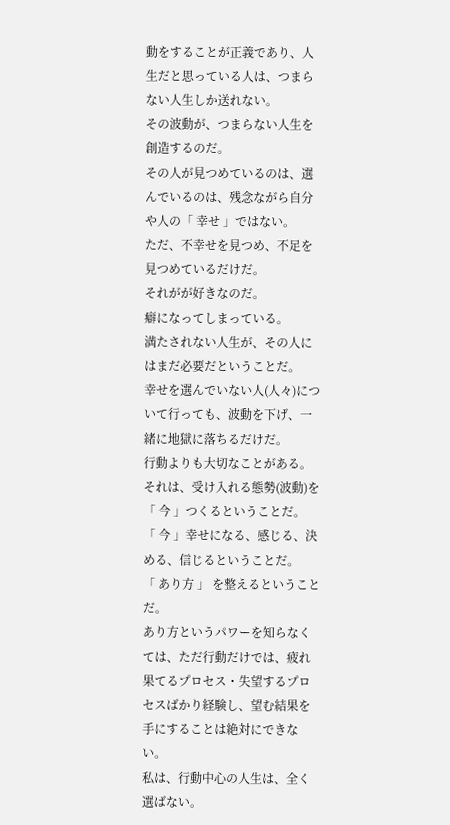動をすることが正義であり、人生だと思っている人は、つまらない人生しか送れない。
その波動が、つまらない人生を創造するのだ。
その人が見つめているのは、選んでいるのは、残念ながら自分や人の「 幸せ 」ではない。
ただ、不幸せを見つめ、不足を見つめているだけだ。
それがが好きなのだ。
癖になってしまっている。
満たされない人生が、その人にはまだ必要だということだ。
幸せを選んでいない人(人々)について行っても、波動を下げ、一緒に地獄に落ちるだけだ。
行動よりも大切なことがある。
それは、受け入れる態勢(波動)を「 今 」つくるということだ。
「 今 」幸せになる、感じる、決める、信じるということだ。
「 あり方 」 を整えるということだ。
あり方というパワーを知らなくては、ただ行動だけでは、疲れ果てるプロセス・失望するプロセスばかり経験し、望む結果を手にすることは絶対にできない。
私は、行動中心の人生は、全く選ばない。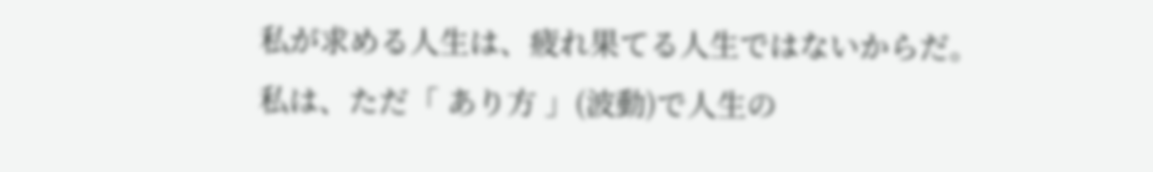私が求める人生は、疲れ果てる人生ではないからだ。
私は、ただ「 あり方 」(波動)で人生の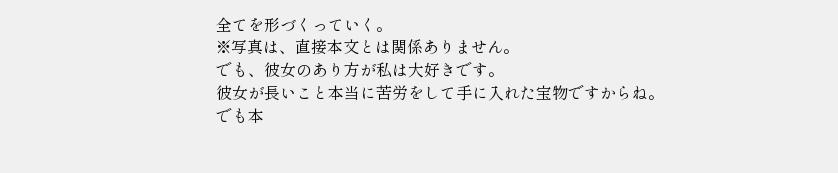全てを形づくっていく。
※写真は、直接本文とは関係ありません。
でも、彼女のあり方が私は大好きです。
彼女が長いこと本当に苦労をして手に入れた宝物ですからね。
でも本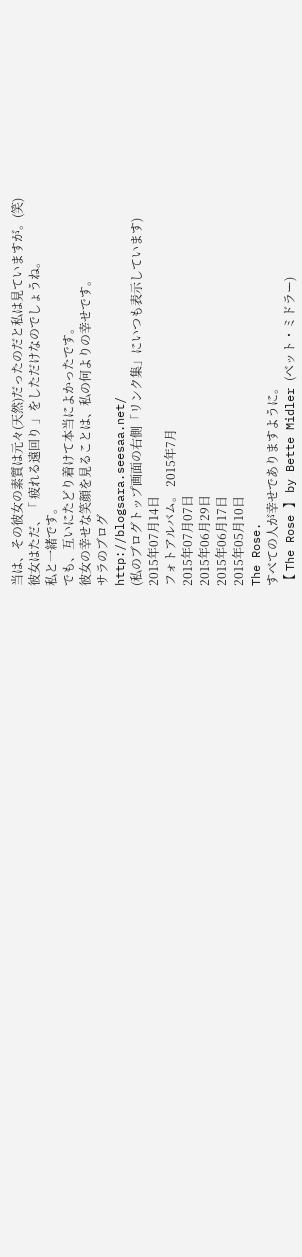当は、その彼女の素質は元々(天然)だったのだと私は見ていますが。(笑)
彼女はただ、「 疲れる遠回り 」をしただけなのでしょうね。
私と一緒です。
でも、互いにたどり着けて本当によかったです。
彼女の幸せな笑顔を見ることは、私の何よりの幸せです。
サラのブログ
http://blogsara.seesaa.net/
(私のブログトップ画面の右側「リンク集」にいつも表示しています)
2015年07月14日
フォトアルバム。 2015年7月
2015年07月07日
2015年06月29日
2015年06月17日
2015年05月10日
The Rose.
すべての人が幸せでありますように。
【 The Rose 】 by Bette Midler (ベット・ミドラー)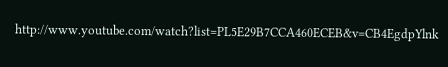http://www.youtube.com/watch?list=PL5E29B7CCA460ECEB&v=CB4EgdpYlnk